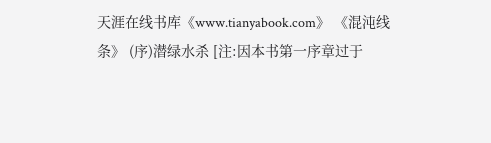天涯在线书库《www.tianyabook.com》 《混沌线条》 (序)潜绿水杀 [注:因本书第一序章过于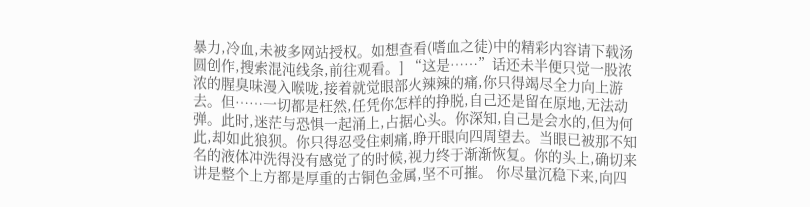暴力,冷血,未被多网站授权。如想查看(嗜血之徒)中的精彩内容请下载汤圆创作,搜索混沌线条,前往观看。] “这是……”话还未半便只觉一股浓浓的腥臭味漫入喉咙,接着就觉眼部火辣辣的痛,你只得竭尽全力向上游去。但……一切都是枉然,任凭你怎样的挣脱,自己还是留在原地,无法动弹。此时,迷茫与恐惧一起涌上,占据心头。你深知,自己是会水的,但为何此,却如此狼狈。你只得忍受住刺痛,睁开眼向四周望去。当眼已被那不知名的液体冲洗得没有感觉了的时候,视力终于渐渐恢复。你的头上,确切来讲是整个上方都是厚重的古铜色金属,坚不可摧。 你尽量沉稳下来,向四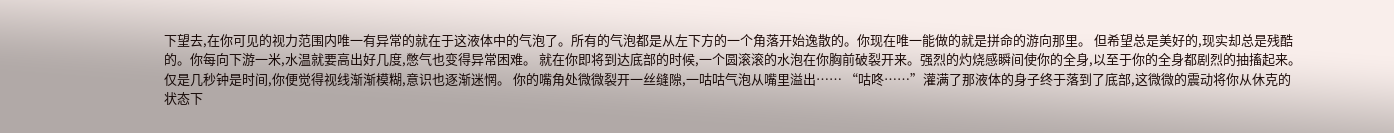下望去,在你可见的视力范围内唯一有异常的就在于这液体中的气泡了。所有的气泡都是从左下方的一个角落开始逸散的。你现在唯一能做的就是拼命的游向那里。 但希望总是美好的,现实却总是残酷的。你每向下游一米,水温就要高出好几度,憋气也变得异常困难。 就在你即将到达底部的时候,一个圆滚滚的水泡在你胸前破裂开来。强烈的灼烧感瞬间使你的全身,以至于你的全身都剧烈的抽搐起来。仅是几秒钟是时间,你便觉得视线渐渐模糊,意识也逐渐迷惘。 你的嘴角处微微裂开一丝缝隙,一咕咕气泡从嘴里溢出…… “咕咚……”灌满了那液体的身子终于落到了底部,这微微的震动将你从休克的状态下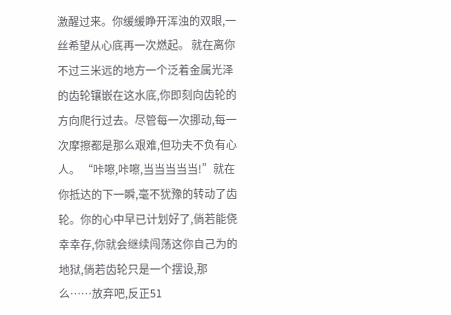激醒过来。你缓缓睁开浑浊的双眼,一丝希望从心底再一次燃起。 就在离你不过三米远的地方一个泛着金属光泽的齿轮镶嵌在这水底,你即刻向齿轮的方向爬行过去。尽管每一次挪动,每一次摩擦都是那么艰难,但功夫不负有心人。 “咔嚓,咔嚓,当当当当当!”就在你抵达的下一瞬,毫不犹豫的转动了齿轮。你的心中早已计划好了,倘若能侥幸幸存,你就会继续闯荡这你自己为的地狱,倘若齿轮只是一个摆设,那么……放弃吧,反正51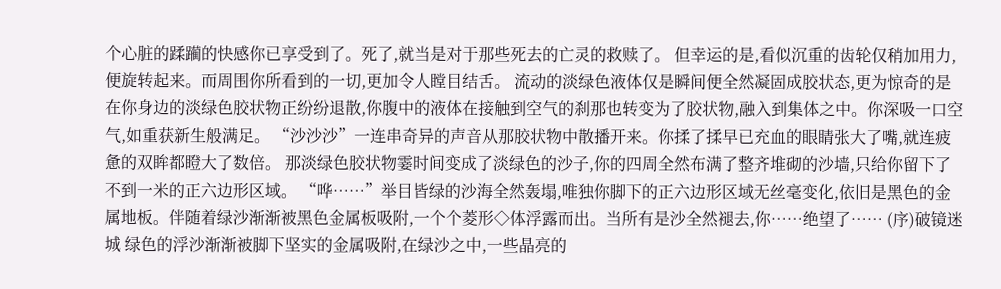个心脏的蹂躏的快感你已享受到了。死了,就当是对于那些死去的亡灵的救赎了。 但幸运的是,看似沉重的齿轮仅稍加用力,便旋转起来。而周围你所看到的一切,更加令人瞠目结舌。 流动的淡绿色液体仅是瞬间便全然凝固成胶状态,更为惊奇的是在你身边的淡绿色胶状物正纷纷退散,你腹中的液体在接触到空气的刹那也转变为了胶状物,融入到集体之中。你深吸一口空气,如重获新生般满足。 “沙沙沙”一连串奇异的声音从那胶状物中散播开来。你揉了揉早已充血的眼睛张大了嘴,就连疲惫的双眸都瞪大了数倍。 那淡绿色胶状物霎时间变成了淡绿色的沙子,你的四周全然布满了整齐堆砌的沙墙,只给你留下了不到一米的正六边形区域。 “哗……”举目皆绿的沙海全然轰塌,唯独你脚下的正六边形区域无丝毫变化,依旧是黑色的金属地板。伴随着绿沙渐渐被黑色金属板吸附,一个个菱形◇体浮露而出。当所有是沙全然褪去,你……绝望了…… (序)破镜迷城 绿色的浮沙渐渐被脚下坚实的金属吸附,在绿沙之中,一些晶亮的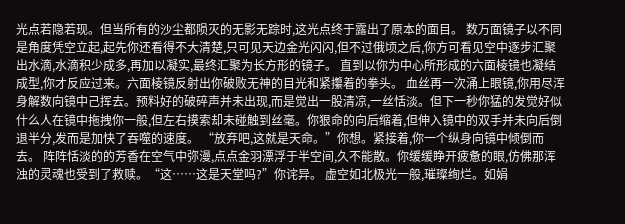光点若隐若现。但当所有的沙尘都陨灭的无影无踪时,这光点终于露出了原本的面目。 数万面镜子以不同是角度凭空立起,起先你还看得不大清楚,只可见天边金光闪闪,但不过俄顷之后,你方可看见空中逐步汇聚出水滴,水滴积少成多,再加以凝实,最终汇聚为长方形的镜子。 直到以你为中心所形成的六面棱镜也凝结成型,你才反应过来。六面棱镜反射出你破败无神的目光和紧攥着的拳头。 血丝再一次涌上眼镜,你用尽浑身解数向镜中己挥去。预料好的破碎声并未出现,而是觉出一股清凉,一丝恬淡。但下一秒你猛的发觉好似什么人在镜中拖拽你一般,但左右摸索却未碰触到丝毫。你狠命的向后缩着,但伸入镜中的双手并未向后倒退半分,发而是加快了吞噬的速度。 “放弃吧,这就是天命。”你想。紧接着,你一个纵身向镜中倾倒而去。 阵阵恬淡的的芳香在空气中弥漫,点点金羽漂浮于半空间,久不能散。你缓缓睁开疲惫的眼,仿佛那浑浊的灵魂也受到了救赎。“这……这是天堂吗?”你诧异。 虚空如北极光一般,璀璨绚烂。如娟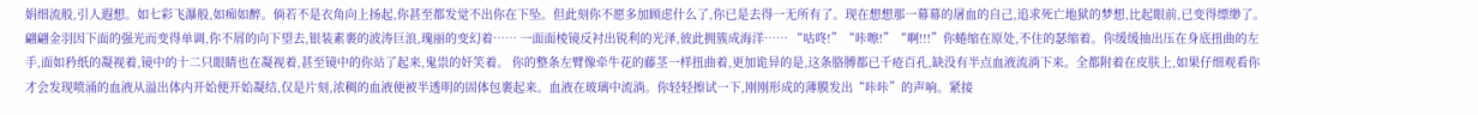娟细流般,引人遐想。如七彩飞瀑般,如痴如醉。倘若不是衣角向上扬起,你甚至都发觉不出你在下坠。但此刻你不愿多加顾虑什么了,你已是去得一无所有了。现在想想那一幕幕的屠血的自己,追求死亡地狱的梦想,比起眼前,已变得缥缈了。 翩翩金羽因下面的强光而变得单调,你不屑的向下望去,银装素裹的波涛巨浪,瑰丽的变幻着…… 一面面棱镜反衬出锐利的光泽,彼此拥簇成海洋…… “咕咚!”“咔嚓!”“啊!!!”你蜷缩在原处,不住的瑟缩着。你缓缓抽出压在身底扭曲的左手,面如矜纸的凝视着,镜中的十二只眼睛也在凝视着,甚至镜中的你站了起来,鬼祟的奸笑着。 你的整条左臂像牵牛花的藤茎一样扭曲着,更加诡异的是,这条胳膊都已千疮百孔,缺没有半点血液流淌下来。全都附着在皮肤上,如果仔细观看你才会发现喷涌的血液从溢出体内开始便开始凝结,仅是片刻,浓稠的血液便被半透明的固体包裹起来。血液在玻璃中流淌。你轻轻擦试一下,刚刚形成的薄膜发出“咔咔”的声响。紧接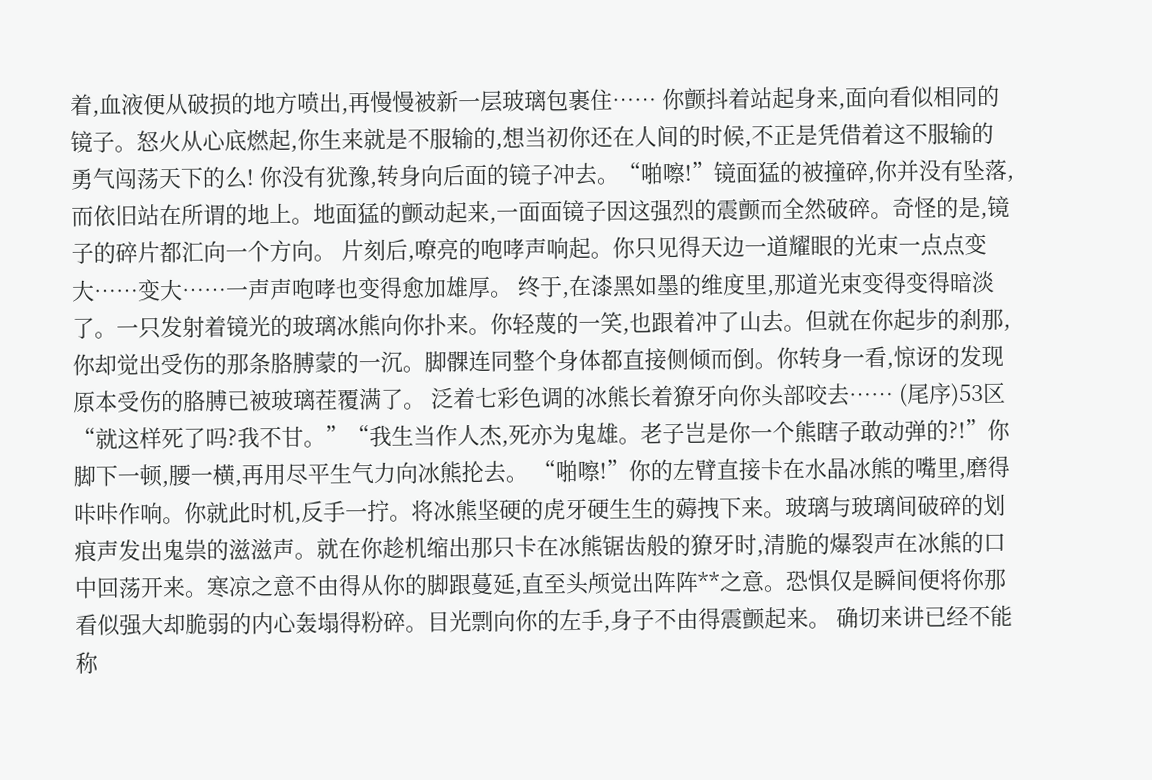着,血液便从破损的地方喷出,再慢慢被新一层玻璃包裹住…… 你颤抖着站起身来,面向看似相同的镜子。怒火从心底燃起,你生来就是不服输的,想当初你还在人间的时候,不正是凭借着这不服输的勇气闯荡天下的么! 你没有犹豫,转身向后面的镜子冲去。“啪嚓!”镜面猛的被撞碎,你并没有坠落,而依旧站在所谓的地上。地面猛的颤动起来,一面面镜子因这强烈的震颤而全然破碎。奇怪的是,镜子的碎片都汇向一个方向。 片刻后,嘹亮的咆哮声响起。你只见得天边一道耀眼的光束一点点变大……变大……一声声咆哮也变得愈加雄厚。 终于,在漆黑如墨的维度里,那道光束变得变得暗淡了。一只发射着镜光的玻璃冰熊向你扑来。你轻蔑的一笑,也跟着冲了山去。但就在你起步的刹那,你却觉出受伤的那条胳膊蒙的一沉。脚髁连同整个身体都直接侧倾而倒。你转身一看,惊讶的发现原本受伤的胳膊已被玻璃茬覆满了。 泛着七彩色调的冰熊长着獠牙向你头部咬去…… (尾序)53区 “就这样死了吗?我不甘。”“我生当作人杰,死亦为鬼雄。老子岂是你一个熊瞎子敢动弹的?!”你脚下一顿,腰一横,再用尽平生气力向冰熊抡去。 “啪嚓!”你的左臂直接卡在水晶冰熊的嘴里,磨得咔咔作响。你就此时机,反手一拧。将冰熊坚硬的虎牙硬生生的薅拽下来。玻璃与玻璃间破碎的划痕声发出鬼祟的滋滋声。就在你趁机缩出那只卡在冰熊锯齿般的獠牙时,清脆的爆裂声在冰熊的口中回荡开来。寒凉之意不由得从你的脚跟蔓延,直至头颅觉出阵阵**之意。恐惧仅是瞬间便将你那看似强大却脆弱的内心轰塌得粉碎。目光剽向你的左手,身子不由得震颤起来。 确切来讲已经不能称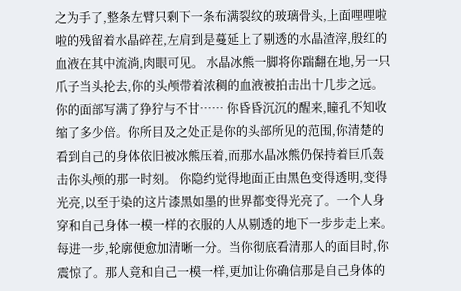之为手了,整条左臂只剩下一条布满裂纹的玻璃骨头,上面哩哩啦啦的残留着水晶碎茬,左肩到是蔓延上了剔透的水晶渣滓,殷红的血液在其中流淌,肉眼可见。 水晶冰熊一脚将你踹翻在地,另一只爪子当头抡去,你的头颅带着浓稠的血液被拍击出十几步之远。你的面部写满了狰狞与不甘…… 你昏昏沉沉的醒来,瞳孔不知收缩了多少倍。你所目及之处正是你的头部所见的范围,你清楚的看到自己的身体依旧被冰熊压着,而那水晶冰熊仍保持着巨爪轰击你头颅的那一时刻。 你隐约觉得地面正由黑色变得透明,变得光亮,以至于染的这片漆黑如墨的世界都变得光亮了。一个人身穿和自己身体一模一样的衣服的人从剔透的地下一步步走上来。每进一步,轮廓便愈加清晰一分。当你彻底看清那人的面目时,你震惊了。那人竟和自己一模一样,更加让你确信那是自己身体的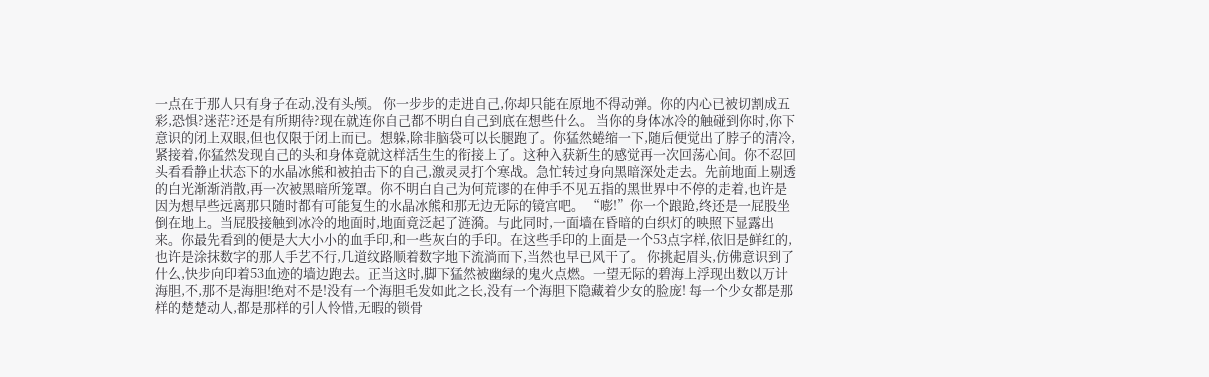一点在于那人只有身子在动,没有头颅。 你一步步的走进自己,你却只能在原地不得动弹。你的内心已被切割成五彩,恐惧?迷茫?还是有所期待?现在就连你自己都不明白自己到底在想些什么。 当你的身体冰冷的触碰到你时,你下意识的闭上双眼,但也仅限于闭上而已。想躲,除非脑袋可以长腿跑了。你猛然蜷缩一下,随后便觉出了脖子的清冷,紧接着,你猛然发现自己的头和身体竟就这样活生生的衔接上了。这种入获新生的感觉再一次回荡心间。你不忍回头看看静止状态下的水晶冰熊和被拍击下的自己,激灵灵打个寒战。急忙转过身向黑暗深处走去。先前地面上剔透的白光渐渐消散,再一次被黑暗所笼罩。你不明白自己为何荒谬的在伸手不见五指的黑世界中不停的走着,也许是因为想早些远离那只随时都有可能复生的水晶冰熊和那无边无际的镜宫吧。 “嘭!”你一个踉跄,终还是一屁股坐倒在地上。当屁股接触到冰冷的地面时,地面竟泛起了涟漪。与此同时,一面墙在昏暗的白织灯的映照下显露出来。你最先看到的便是大大小小的血手印,和一些灰白的手印。在这些手印的上面是一个53点字样,依旧是鲜红的,也许是涂抹数字的那人手艺不行,几道纹路顺着数字地下流淌而下,当然也早已风干了。 你挑起眉头,仿佛意识到了什么,快步向印着53血迹的墙边跑去。正当这时,脚下猛然被幽绿的鬼火点燃。一望无际的碧海上浮现出数以万计海胆,不,那不是海胆!绝对不是!没有一个海胆毛发如此之长,没有一个海胆下隐藏着少女的脸庞! 每一个少女都是那样的楚楚动人,都是那样的引人怜惜,无暇的锁骨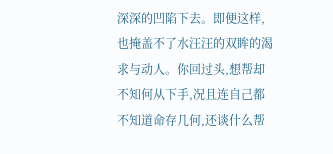深深的凹陷下去。即便这样,也掩盖不了水汪汪的双眸的渴求与动人。你回过头,想帮却不知何从下手,况且连自己都不知道命存几何,还谈什么帮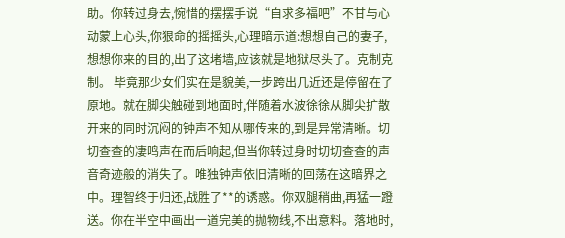助。你转过身去,惋惜的摆摆手说“自求多福吧”不甘与心动蒙上心头,你狠命的摇摇头,心理暗示道:想想自己的妻子,想想你来的目的,出了这堵墙,应该就是地狱尽头了。克制克制。 毕竟那少女们实在是貌美,一步跨出几近还是停留在了原地。就在脚尖触碰到地面时,伴随着水波徐徐从脚尖扩散开来的同时沉闷的钟声不知从哪传来的,到是异常清晰。切切查查的凄鸣声在而后响起,但当你转过身时切切查查的声音奇迹般的消失了。唯独钟声依旧清晰的回荡在这暗界之中。理智终于归还,战胜了**的诱惑。你双腿稍曲,再猛一蹬送。你在半空中画出一道完美的抛物线,不出意料。落地时,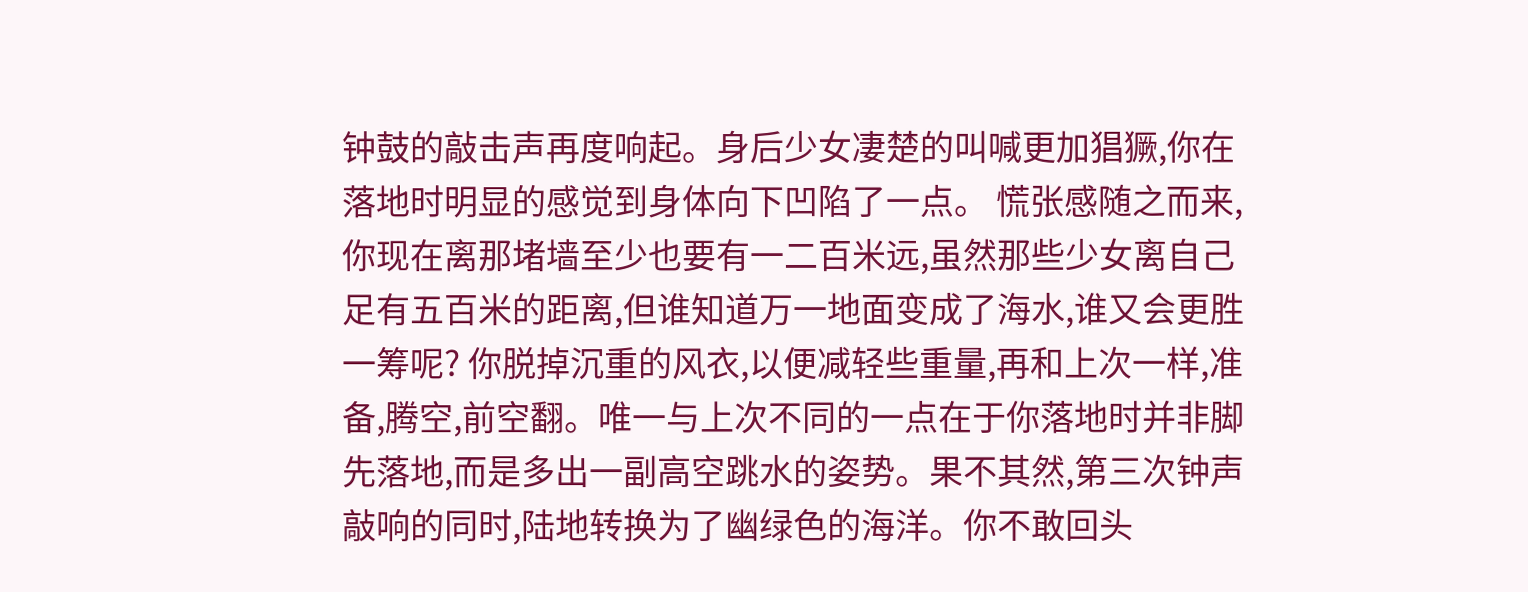钟鼓的敲击声再度响起。身后少女凄楚的叫喊更加猖獗,你在落地时明显的感觉到身体向下凹陷了一点。 慌张感随之而来,你现在离那堵墙至少也要有一二百米远,虽然那些少女离自己足有五百米的距离,但谁知道万一地面变成了海水,谁又会更胜一筹呢? 你脱掉沉重的风衣,以便减轻些重量,再和上次一样,准备,腾空,前空翻。唯一与上次不同的一点在于你落地时并非脚先落地,而是多出一副高空跳水的姿势。果不其然,第三次钟声敲响的同时,陆地转换为了幽绿色的海洋。你不敢回头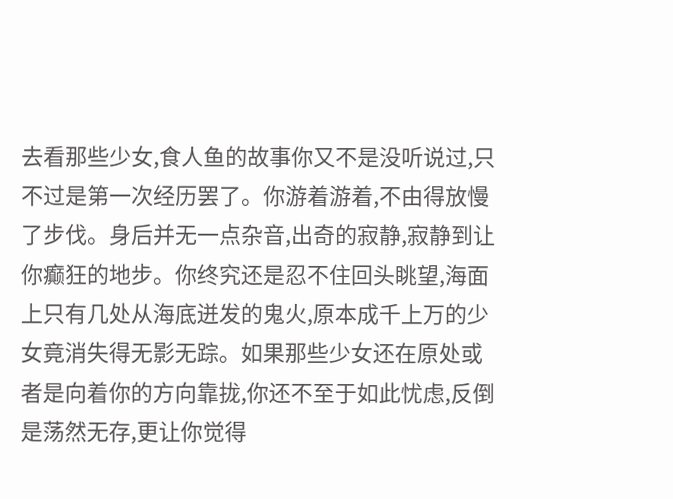去看那些少女,食人鱼的故事你又不是没听说过,只不过是第一次经历罢了。你游着游着,不由得放慢了步伐。身后并无一点杂音,出奇的寂静,寂静到让你癫狂的地步。你终究还是忍不住回头眺望,海面上只有几处从海底迸发的鬼火,原本成千上万的少女竟消失得无影无踪。如果那些少女还在原处或者是向着你的方向靠拢,你还不至于如此忧虑,反倒是荡然无存,更让你觉得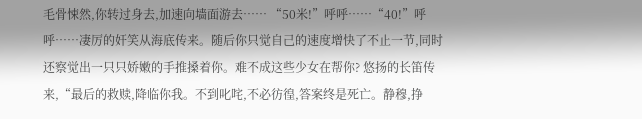毛骨悚然,你转过身去,加速向墙面游去…… “50米!”呼呼……“40!”呼呼……凄厉的奸笑从海底传来。随后你只觉自己的速度增快了不止一节,同时还察觉出一只只娇嫩的手推搡着你。难不成这些少女在帮你? 悠扬的长笛传来,“最后的救赎,降临你我。不到叱咤,不必彷徨,答案终是死亡。静穆,挣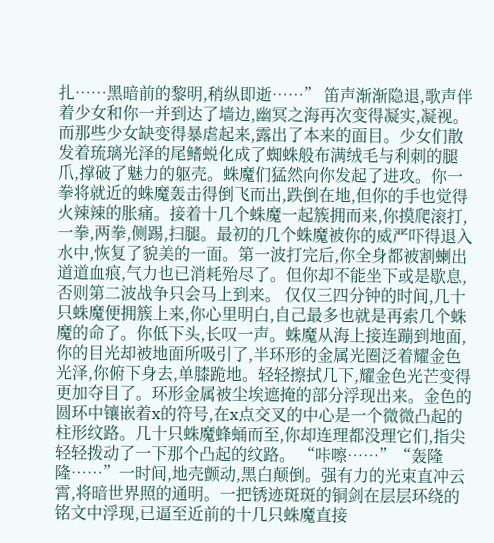扎……黑暗前的黎明,稍纵即逝……” 笛声渐渐隐退,歌声伴着少女和你一并到达了墙边,幽冥之海再次变得凝实,凝视。而那些少女缺变得暴虐起来,露出了本来的面目。少女们散发着琉璃光泽的尾鳍蜕化成了蜘蛛般布满绒毛与利刺的腿爪,撑破了魅力的躯壳。蛛魔们猛然向你发起了进攻。你一拳将就近的蛛魔轰击得倒飞而出,跌倒在地,但你的手也觉得火辣辣的胀痛。接着十几个蛛魔一起簇拥而来,你摸爬滚打,一拳,两拳,侧踢,扫腿。最初的几个蛛魔被你的威严吓得退入水中,恢复了貌美的一面。第一波打完后,你全身都被割蝲出道道血痕,气力也已消耗殆尽了。但你却不能坐下或是歇息,否则第二波战争只会马上到来。 仅仅三四分钟的时间,几十只蛛魔便拥簇上来,你心里明白,自己最多也就是再索几个蛛魔的命了。你低下头,长叹一声。蛛魔从海上接连蹦到地面,你的目光却被地面所吸引了,半环形的金属光圈泛着耀金色光泽,你俯下身去,单膝跪地。轻轻擦拭几下,耀金色光芒变得更加夺目了。环形金属被尘埃遮掩的部分浮现出来。金色的圆环中镶嵌着x的符号,在x点交叉的中心是一个微微凸起的柱形纹路。几十只蛛魔蜂蛹而至,你却连理都没理它们,指尖轻轻拨动了一下那个凸起的纹路。 “咔嚓……”“轰隆隆……”一时间,地壳颤动,黑白颠倒。强有力的光束直冲云霄,将暗世界照的通明。一把锈迹斑斑的铜剑在层层环绕的铭文中浮现,已逼至近前的十几只蛛魔直接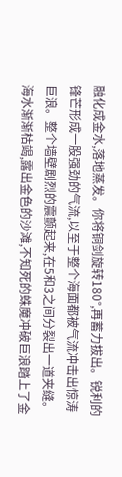融化成金水,落地蒸发。你将铜剑旋转180°,再蓄力拔出。锐利的锋芒形成一股强劲的气流,以至于整个海面都被气流冲击出惊涛巨浪。整个墙壁剧烈的震颤起来,在5和3之间分裂出一道夹缝。 海水渐渐枯竭,露出金色的沙滩,不知死的蛛魔冲破巨浪踏上了金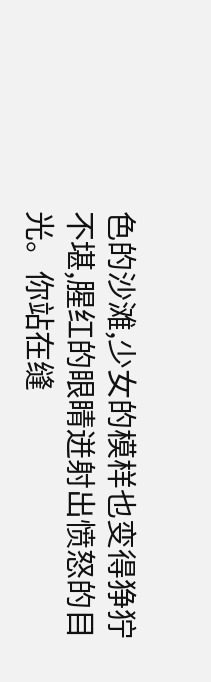色的沙滩,少女的模样也变得狰狞不堪,腥红的眼睛迸射出愤怒的目光。你站在缝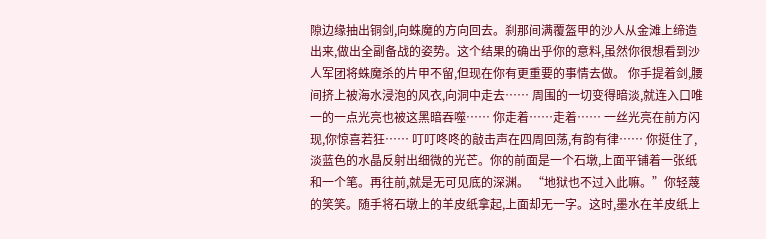隙边缘抽出铜剑,向蛛魔的方向回去。刹那间满覆盔甲的沙人从金滩上缔造出来,做出全副备战的姿势。这个结果的确出乎你的意料,虽然你很想看到沙人军团将蛛魔杀的片甲不留,但现在你有更重要的事情去做。 你手提着剑,腰间挤上被海水浸泡的风衣,向洞中走去…… 周围的一切变得暗淡,就连入口唯一的一点光亮也被这黑暗吞噬…… 你走着……走着…… 一丝光亮在前方闪现,你惊喜若狂…… 叮叮咚咚的敲击声在四周回荡,有韵有律…… 你挺住了,淡蓝色的水晶反射出细微的光芒。你的前面是一个石墩,上面平铺着一张纸和一个笔。再往前,就是无可见底的深渊。 “地狱也不过入此嘛。”你轻蔑的笑笑。随手将石墩上的羊皮纸拿起,上面却无一字。这时,墨水在羊皮纸上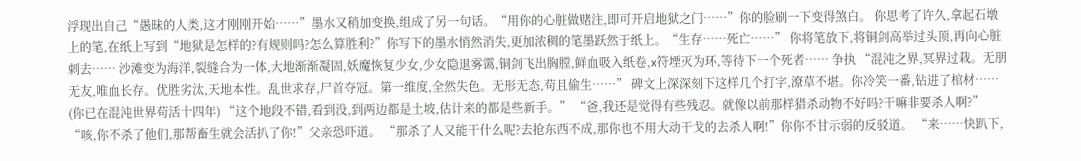浮现出自己“愚昧的人类,这才刚刚开始……”墨水又稍加变换,组成了另一句话。“用你的心脏做赌注,即可开启地狱之门……”你的脸刷一下变得煞白。 你思考了许久,拿起石墩上的笔,在纸上写到“地狱是怎样的?有规则吗?怎么算胜利?”你写下的墨水悄然消失,更加浓稠的笔墨跃然于纸上。“生存……死亡……” 你将笔放下,将铜剑高举过头顶,再向心脏刺去…… 沙滩变为海洋,裂缝合为一体,大地渐渐凝固,妖魔恢复少女,少女隐退雾霭,铜剑飞出胸膛,鲜血吸入纸卷,x符堙灭为环,等待下一个死者…… 争执 “混沌之界,冥界过栽。无朋无友,唯血长存。优胜劣汰,天地本性。乱世求存,尸首夺冠。第一维度,全然失色。无形无态,苟且偷生……” 碑文上深深刻下这样几个打字,潦草不堪。你冷笑一番,钻进了棺材…… (你已在混沌世界苟活十四年) “这个地段不错,看到没,到两边都是土坡,估计来的都是些新手。” “爸,我还是觉得有些残忍。就像以前那样猎杀动物不好吗?干嘛非要杀人啊?” “咳,你不杀了他们,那帮畜生就会活扒了你!”父亲恐吓道。 “那杀了人又能干什么呢?去抢东西不成,那你也不用大动干戈的去杀人啊!”你你不甘示弱的反驳道。 “来……快趴下,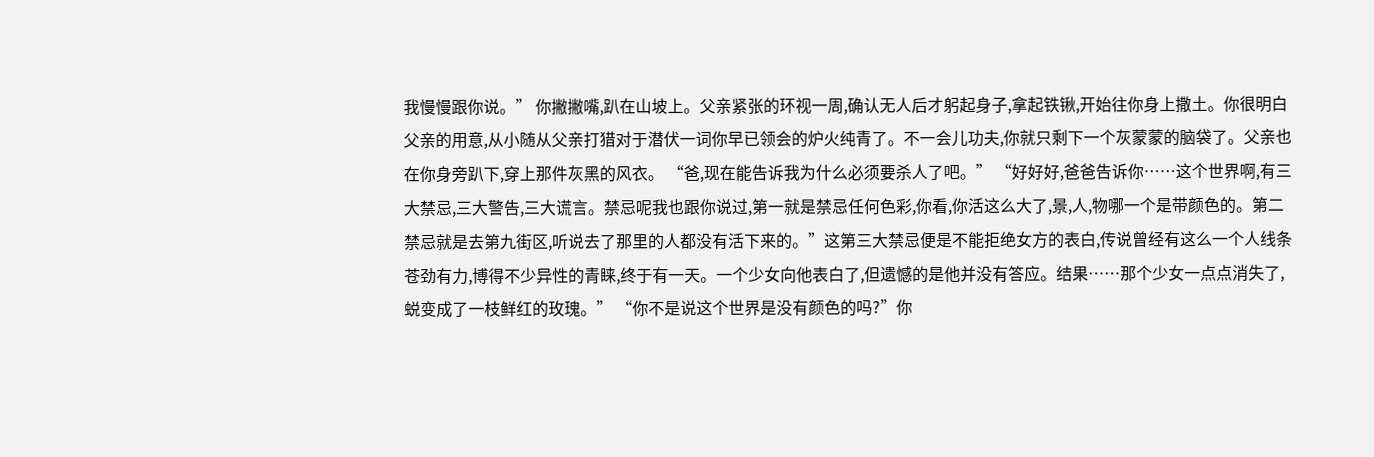我慢慢跟你说。” 你撇撇嘴,趴在山坡上。父亲紧张的环视一周,确认无人后才躬起身子,拿起铁锹,开始往你身上撒土。你很明白父亲的用意,从小随从父亲打猎对于潜伏一词你早已领会的炉火纯青了。不一会儿功夫,你就只剩下一个灰蒙蒙的脑袋了。父亲也在你身旁趴下,穿上那件灰黑的风衣。 “爸,现在能告诉我为什么必须要杀人了吧。” “好好好,爸爸告诉你……这个世界啊,有三大禁忌,三大警告,三大谎言。禁忌呢我也跟你说过,第一就是禁忌任何色彩,你看,你活这么大了,景,人,物哪一个是带颜色的。第二禁忌就是去第九街区,听说去了那里的人都没有活下来的。”这第三大禁忌便是不能拒绝女方的表白,传说曾经有这么一个人线条苍劲有力,博得不少异性的青睐,终于有一天。一个少女向他表白了,但遗憾的是他并没有答应。结果……那个少女一点点消失了,蜕变成了一枝鲜红的玫瑰。” “你不是说这个世界是没有颜色的吗?”你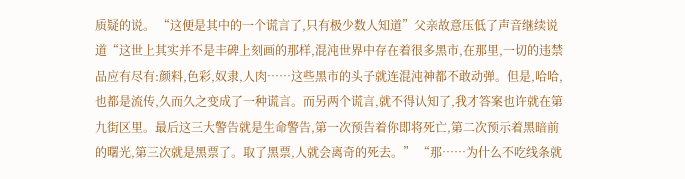质疑的说。 “这便是其中的一个谎言了,只有极少数人知道”父亲故意压低了声音继续说道“这世上其实并不是丰碑上刻画的那样,混沌世界中存在着很多黑市,在那里,一切的违禁品应有尽有:颜料,色彩,奴隶,人肉……这些黑市的头子就连混沌神都不敢动弹。但是,哈哈,也都是流传,久而久之变成了一种谎言。而另两个谎言,就不得认知了,我才答案也许就在第九街区里。最后这三大警告就是生命警告,第一次预告着你即将死亡,第二次预示着黑暗前的曙光,第三次就是黑票了。取了黑票,人就会离奇的死去。” “那……为什么不吃线条就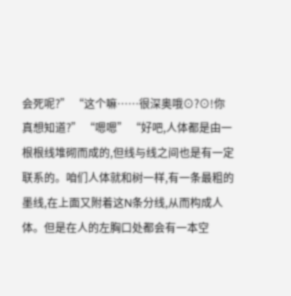会死呢?” “这个嘛……很深奥哦⊙?⊙!你真想知道?” “嗯嗯” “好吧,人体都是由一根根线堆砌而成的,但线与线之间也是有一定联系的。咱们人体就和树一样,有一条最粗的墨线,在上面又附着这N条分线,从而构成人体。但是在人的左胸口处都会有一本空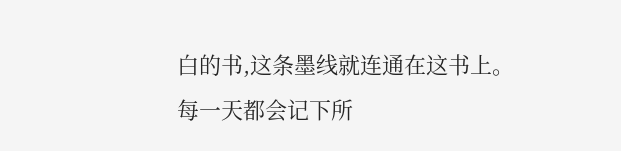白的书,这条墨线就连通在这书上。每一天都会记下所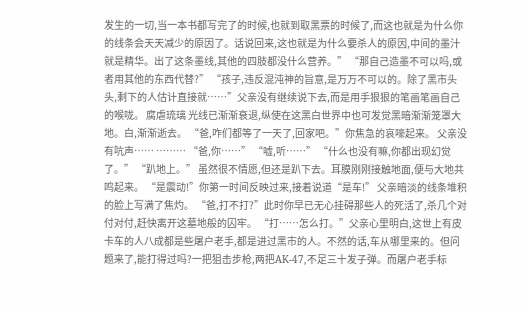发生的一切,当一本书都写完了的时候,也就到取黑票的时候了,而这也就是为什么你的线条会天天减少的原因了。话说回来,这也就是为什么要杀人的原因,中间的墨汁就是精华。出了这条墨线,其他的四肢都没什么营养。” “那自己造墨不可以吗,或者用其他的东西代替?” “孩子,违反混沌神的旨意,是万万不可以的。除了黑市头头,剩下的人估计直接就……”父亲没有继续说下去,而是用手狠狠的笔画笔画自己的喉咙。 腐虐琉璃 光线已渐渐衰退,纵使在这黑白世界中也可发觉黑暗渐渐笼罩大地。白,渐渐逝去。 “爸,咋们都等了一天了,回家吧。”你焦急的哀嚎起来。 父亲没有吭声…… ……… “爸,你……” “嘘,听……” “什么也没有嘛,你都出现幻觉了。” “趴地上。” 虽然很不情愿,但还是趴下去。耳膜刚刚接触地面,便与大地共鸣起来。 “是震动!”你第一时间反映过来,接着说道“是车!” 父亲暗淡的线条堆积的脸上写满了焦灼。 “爸,打不打?”此时你早已无心挂碍那些人的死活了,杀几个对付对付,赶快离开这墓地般的囚牢。 “打……怎么打。”父亲心里明白,这世上有皮卡车的人八成都是些屠户老手,都是进过黑市的人。不然的话,车从哪里来的。但问题来了,能打得过吗?一把狙击步枪,两把AK-47,不足三十发子弹。而屠户老手标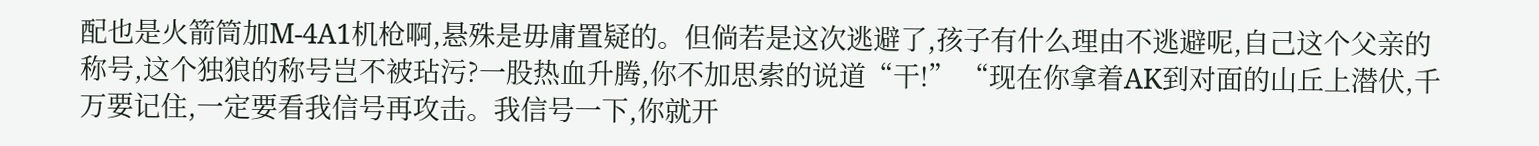配也是火箭筒加M-4A1机枪啊,悬殊是毋庸置疑的。但倘若是这次逃避了,孩子有什么理由不逃避呢,自己这个父亲的称号,这个独狼的称号岂不被玷污?一股热血升腾,你不加思索的说道“干!” “现在你拿着AK到对面的山丘上潜伏,千万要记住,一定要看我信号再攻击。我信号一下,你就开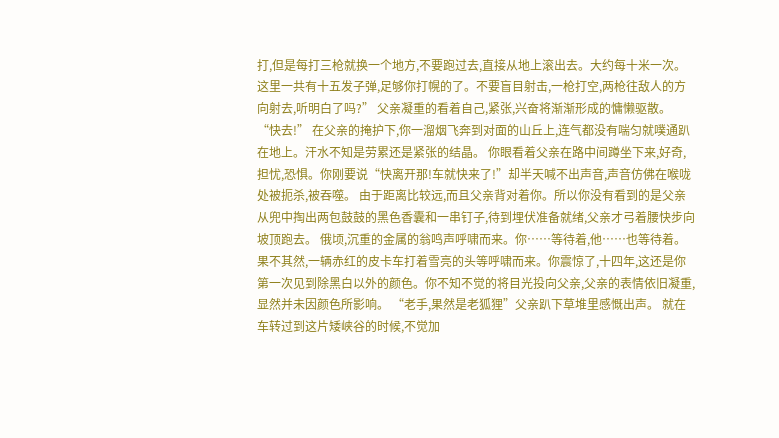打,但是每打三枪就换一个地方,不要跑过去,直接从地上滚出去。大约每十米一次。这里一共有十五发子弹,足够你打幌的了。不要盲目射击,一枪打空,两枪往敌人的方向射去,听明白了吗?” 父亲凝重的看着自己,紧张,兴奋将渐渐形成的慵懒驱散。 “快去!” 在父亲的掩护下,你一溜烟飞奔到对面的山丘上,连气都没有喘匀就噗通趴在地上。汗水不知是劳累还是紧张的结晶。 你眼看着父亲在路中间蹲坐下来,好奇,担忧,恐惧。你刚要说“快离开那!车就快来了!”却半天喊不出声音,声音仿佛在喉咙处被扼杀,被吞噬。 由于距离比较远,而且父亲背对着你。所以你没有看到的是父亲从兜中掏出两包鼓鼓的黑色香囊和一串钉子,待到埋伏准备就绪,父亲才弓着腰快步向坡顶跑去。 俄顷,沉重的金属的翁鸣声呼啸而来。你……等待着,他……也等待着。 果不其然,一辆赤红的皮卡车打着雪亮的头等呼啸而来。你震惊了,十四年,这还是你第一次见到除黑白以外的颜色。你不知不觉的将目光投向父亲,父亲的表情依旧凝重,显然并未因颜色所影响。 “老手,果然是老狐狸”父亲趴下草堆里感慨出声。 就在车转过到这片矮峡谷的时候,不觉加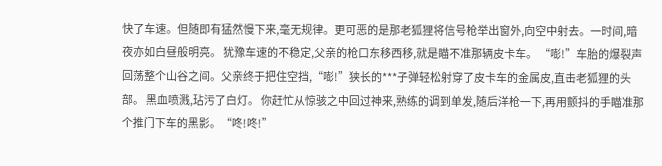快了车速。但随即有猛然慢下来,毫无规律。更可恶的是那老狐狸将信号枪举出窗外,向空中射去。一时间,暗夜亦如白昼般明亮。 犹豫车速的不稳定,父亲的枪口东移西移,就是瞄不准那辆皮卡车。 “嘭!”车胎的爆裂声回荡整个山谷之间。父亲终于把住空挡,“嘭!”狭长的***子弹轻松射穿了皮卡车的金属皮,直击老狐狸的头部。 黑血喷溅,玷污了白灯。 你赶忙从惊骇之中回过神来,熟练的调到单发,随后洋枪一下,再用颤抖的手瞄准那个推门下车的黑影。“咚!咚!”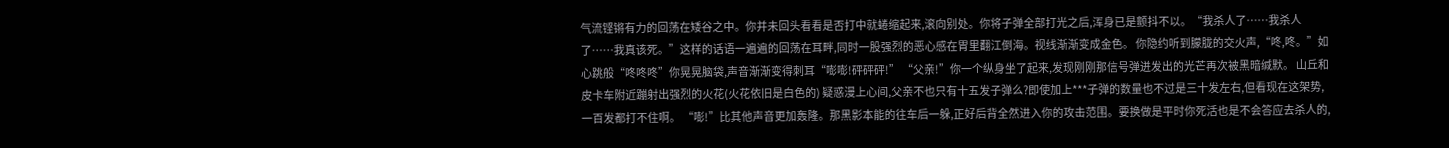气流铿锵有力的回荡在矮谷之中。你并未回头看看是否打中就蜷缩起来,滚向别处。你将子弹全部打光之后,浑身已是颤抖不以。“我杀人了……我杀人了……我真该死。”这样的话语一遍遍的回荡在耳畔,同时一股强烈的恶心感在胃里翻江倒海。视线渐渐变成金色。 你隐约听到朦胧的交火声,“咚,咚。”如心跳般“咚咚咚”你晃晃脑袋,声音渐渐变得刺耳“嘭嘭!砰砰砰!” “父亲!”你一个纵身坐了起来,发现刚刚那信号弹迸发出的光芒再次被黑暗缄默。 山丘和皮卡车附近蹦射出强烈的火花(火花依旧是白色的) 疑惑漫上心间,父亲不也只有十五发子弹么?即使加上***子弹的数量也不过是三十发左右,但看现在这架势,一百发都打不住啊。 “嘭!”比其他声音更加轰隆。那黑影本能的往车后一躲,正好后背全然进入你的攻击范围。要换做是平时你死活也是不会答应去杀人的,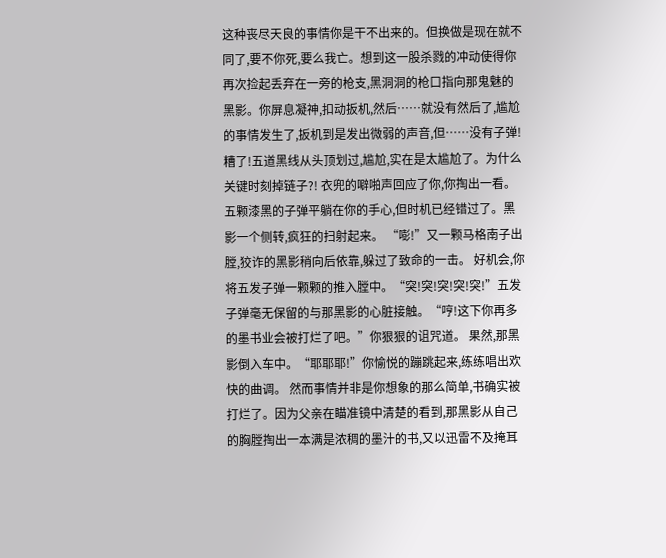这种丧尽天良的事情你是干不出来的。但换做是现在就不同了,要不你死,要么我亡。想到这一股杀戮的冲动使得你再次捡起丢弃在一旁的枪支,黑洞洞的枪口指向那鬼魅的黑影。你屏息凝神,扣动扳机,然后……就没有然后了,尴尬的事情发生了,扳机到是发出微弱的声音,但……没有子弹!糟了!五道黑线从头顶划过,尴尬,实在是太尴尬了。为什么关键时刻掉链子?! 衣兜的噼啪声回应了你,你掏出一看。五颗漆黑的子弹平躺在你的手心,但时机已经错过了。黑影一个侧转,疯狂的扫射起来。 “嘭!”又一颗马格南子出膛,狡诈的黑影稍向后依靠,躲过了致命的一击。 好机会,你将五发子弹一颗颗的推入膛中。“突!突!突!突!突!”五发子弹毫无保留的与那黑影的心脏接触。“哼!这下你再多的墨书业会被打烂了吧。”你狠狠的诅咒道。 果然,那黑影倒入车中。“耶耶耶!”你愉悦的蹦跳起来,练练唱出欢快的曲调。 然而事情并非是你想象的那么简单,书确实被打烂了。因为父亲在瞄准镜中清楚的看到,那黑影从自己的胸膛掏出一本满是浓稠的墨汁的书,又以迅雷不及掩耳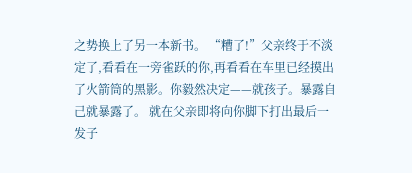之势换上了另一本新书。 “糟了!”父亲终于不淡定了,看看在一旁雀跃的你,再看看在车里已经摸出了火箭筒的黑影。你毅然决定——就孩子。暴露自己就暴露了。 就在父亲即将向你脚下打出最后一发子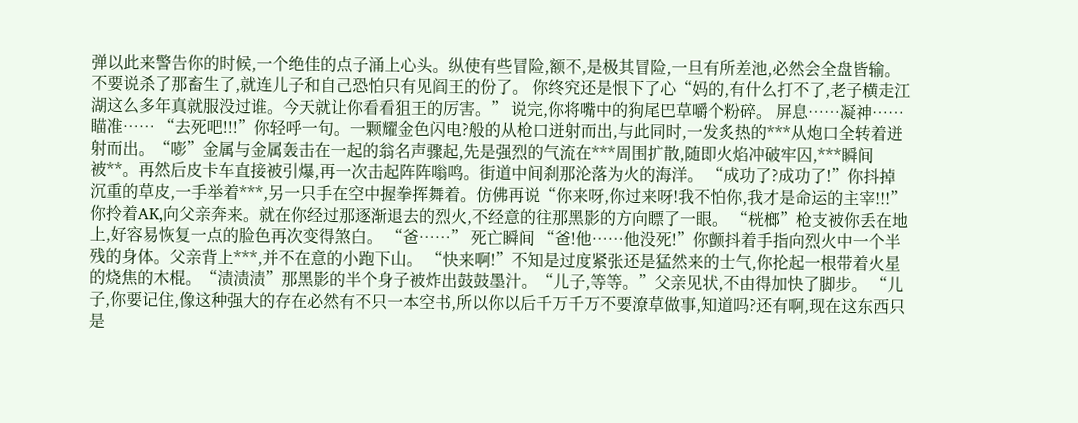弹以此来警告你的时候,一个绝佳的点子涌上心头。纵使有些冒险,额不,是极其冒险,一旦有所差池,必然会全盘皆输。不要说杀了那畜生了,就连儿子和自己恐怕只有见阎王的份了。 你终究还是恨下了心“妈的,有什么打不了,老子横走江湖这么多年真就服没过谁。今天就让你看看狙王的厉害。” 说完,你将嘴中的狗尾巴草嚼个粉碎。 屏息……凝神……瞄准…… “去死吧!!!”你轻呼一句。一颗耀金色闪电?般的从枪口迸射而出,与此同时,一发炙热的***从炮口全转着迸射而出。“嘭”金属与金属轰击在一起的翁名声骤起,先是强烈的气流在***周围扩散,随即火焰冲破牢囚,***瞬间被**。再然后皮卡车直接被引爆,再一次击起阵阵嗡鸣。街道中间刹那沦落为火的海洋。 “成功了?成功了!”你抖掉沉重的草皮,一手举着***,另一只手在空中握拳挥舞着。仿佛再说“你来呀,你过来呀!我不怕你,我才是命运的主宰!!!” 你拎着AK,向父亲奔来。就在你经过那逐渐退去的烈火,不经意的往那黑影的方向瞟了一眼。 “桄榔”枪支被你丢在地上,好容易恢复一点的脸色再次变得煞白。 “爸……” 死亡瞬间 “爸!他……他没死!”你颤抖着手指向烈火中一个半残的身体。父亲背上***,并不在意的小跑下山。 “快来啊!”不知是过度紧张还是猛然来的士气,你抡起一根带着火星的烧焦的木棍。“渍渍渍”那黑影的半个身子被炸出鼓鼓墨汁。“儿子,等等。”父亲见状,不由得加快了脚步。 “儿子,你要记住,像这种强大的存在必然有不只一本空书,所以你以后千万千万不要潦草做事,知道吗?还有啊,现在这东西只是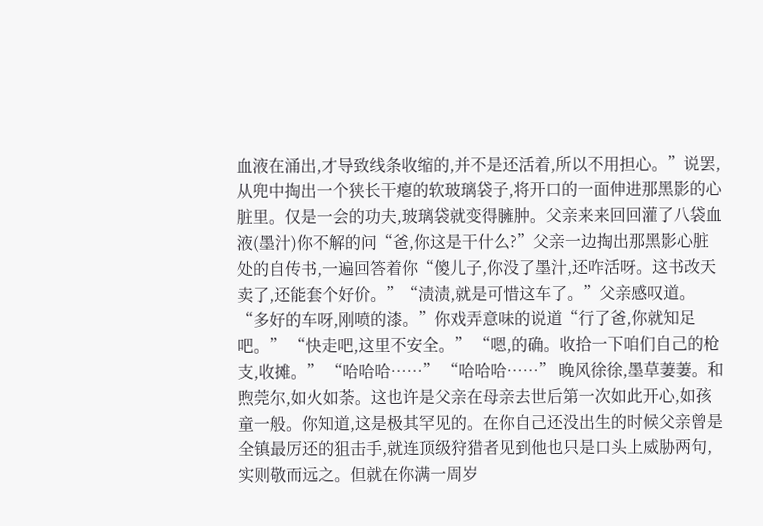血液在涌出,才导致线条收缩的,并不是还活着,所以不用担心。”说罢,从兜中掏出一个狭长干瘪的软玻璃袋子,将开口的一面伸进那黑影的心脏里。仅是一会的功夫,玻璃袋就变得臃肿。父亲来来回回灌了八袋血液(墨汁)你不解的问“爸,你这是干什么?”父亲一边掏出那黑影心脏处的自传书,一遍回答着你“傻儿子,你没了墨汁,还咋活呀。这书改天卖了,还能套个好价。”“渍渍,就是可惜这车了。”父亲感叹道。“多好的车呀,刚喷的漆。”你戏弄意味的说道“行了爸,你就知足吧。” “快走吧,这里不安全。” “嗯,的确。收拾一下咱们自己的枪支,收摊。” “哈哈哈……” “哈哈哈……” 晚风徐徐,墨草萋萋。和煦莞尔,如火如荼。这也许是父亲在母亲去世后第一次如此开心,如孩童一般。你知道,这是极其罕见的。在你自己还没出生的时候父亲曾是全镇最厉还的狙击手,就连顶级狩猎者见到他也只是口头上威胁两句,实则敬而远之。但就在你满一周岁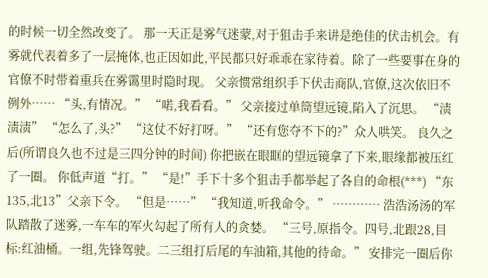的时候一切全然改变了。 那一天正是雾气迷蒙,对于狙击手来讲是绝佳的伏击机会。有雾就代表着多了一层掩体,也正因如此,平民都只好乖乖在家待着。除了一些要事在身的官僚不时带着重兵在雾霭里时隐时现。 父亲惯常组织手下伏击商队,官僚,这次依旧不例外…… “头,有情况。” “喏,我看看。” 父亲接过单筒望远镜,陷入了沉思。 “渍渍渍” “怎么了,头?” “这仗不好打呀。” “还有您夺不下的?”众人哄笑。 良久之后(所谓良久也不过是三四分钟的时间) 你把嵌在眼眶的望远镜拿了下来,眼缘都被压红了一圈。 你低声道“打。” “是!”手下十多个狙击手都举起了各自的命根(***) “东135,北13”父亲下令。 “但是……” “我知道,听我命令。” ………… 浩浩汤汤的军队踏散了迷雾,一车车的军火勾起了所有人的贪婪。 “三号,原指令。四号,北跟28,目标:红油桶。一组,先锋驾驶。二三组打后尾的车油箱,其他的待命。” 安排完一圈后你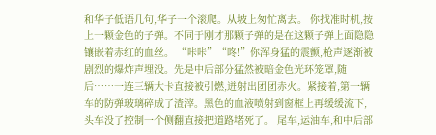和华子低语几句,华子一个滚爬。从坡上匆忙离去。 你找准时机,按上一颗金色的子弹。不同于刚才那颗子弹的是在这颗子弹上面隐隐镶嵌着赤红的血丝。 “咔咔”“咚!”你浑身猛的震颤,枪声逐渐被剧烈的爆炸声埋没。先是中后部分猛然被暗金色光环笼罩,随后……一连三辆大卡直接被引燃,迸射出团团赤火。紧接着,第一辆车的防弹玻璃碎成了渣滓。黑色的血液喷射到窗框上再缓缓流下,头车没了控制一个侧翻直接把道路堵死了。 尾车,运油车,和中后部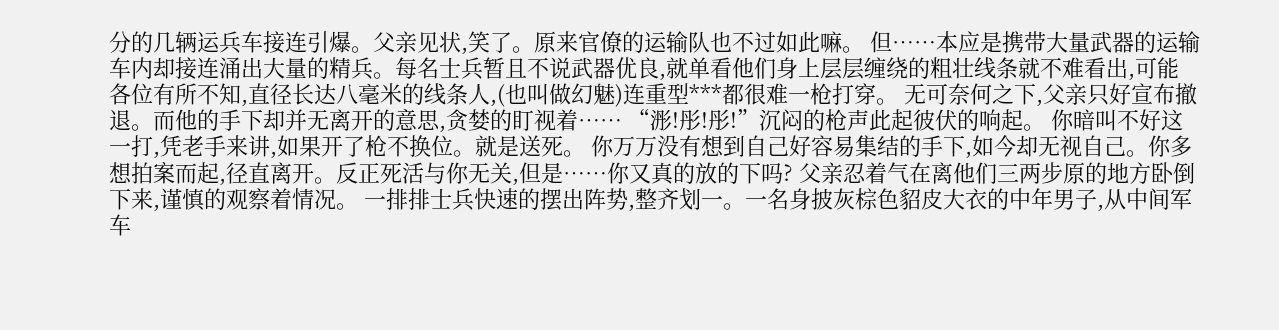分的几辆运兵车接连引爆。父亲见状,笑了。原来官僚的运输队也不过如此嘛。 但……本应是携带大量武器的运输车内却接连涌出大量的精兵。每名士兵暂且不说武器优良,就单看他们身上层层缠绕的粗壮线条就不难看出,可能各位有所不知,直径长达八毫米的线条人,(也叫做幻魅)连重型***都很难一枪打穿。 无可奈何之下,父亲只好宣布撤退。而他的手下却并无离开的意思,贪婪的盯视着…… “浵!彤!彤!”沉闷的枪声此起彼伏的响起。 你暗叫不好这一打,凭老手来讲,如果开了枪不换位。就是送死。 你万万没有想到自己好容易集结的手下,如今却无视自己。你多想拍案而起,径直离开。反正死活与你无关,但是……你又真的放的下吗? 父亲忍着气在离他们三两步原的地方卧倒下来,谨慎的观察着情况。 一排排士兵快速的摆出阵势,整齐划一。一名身披灰棕色貂皮大衣的中年男子,从中间军车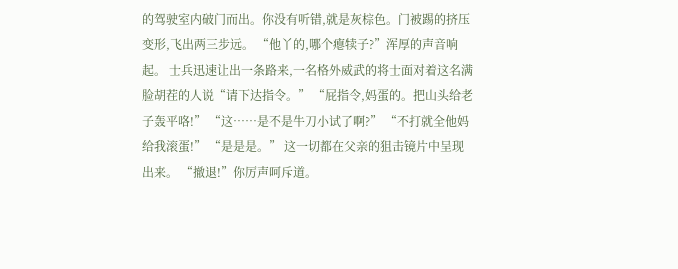的驾驶室内破门而出。你没有听错,就是灰棕色。门被踢的挤压变形,飞出两三步远。 “他丫的,哪个瘪犊子?”浑厚的声音响起。 士兵迅速让出一条路来,一名格外威武的将士面对着这名满脸胡茬的人说“请下达指令。” “屁指令,妈蛋的。把山头给老子轰平咯!” “这……是不是牛刀小试了啊?” “不打就全他妈给我滚蛋!” “是是是。” 这一切都在父亲的狙击镜片中呈现出来。 “撤退!”你厉声呵斥道。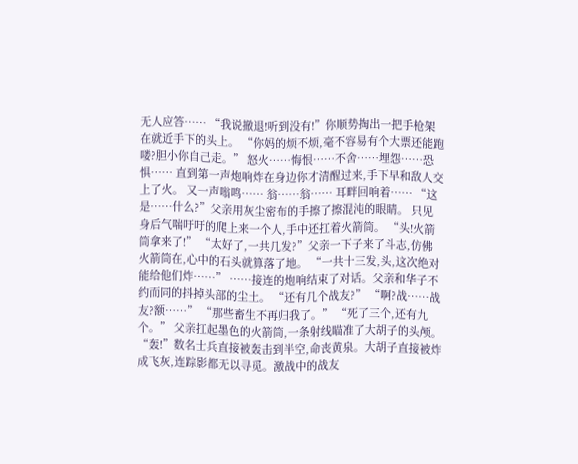无人应答…… “我说撤退!听到没有!”你顺势掏出一把手枪架在就近手下的头上。 “你妈的烦不烦,毫不容易有个大票还能跑喽?胆小你自己走。” 怒火……悔恨……不舍……埋怨……恐惧…… 直到第一声炮响炸在身边你才清醒过来,手下早和敌人交上了火。 又一声嗡鸣…… 翁……翁…… 耳畔回响着…… “这是……什么?”父亲用灰尘密布的手擦了擦混沌的眼睛。 只见身后气喘吁吁的爬上来一个人,手中还扛着火箭筒。 “头!火箭筒拿来了!” “太好了,一共几发?”父亲一下子来了斗志,仿佛火箭筒在,心中的石头就算落了地。 “一共十三发,头,这次绝对能给他们炸……” ……接连的炮响结束了对话。父亲和华子不约而同的抖掉头部的尘土。 “还有几个战友?” “啊?战……战友?额……” “那些畜生不再归我了。” “死了三个,还有九个。” 父亲扛起墨色的火箭筒,一条射线瞄准了大胡子的头颅。“轰!”数名士兵直接被轰击到半空,命丧黄泉。大胡子直接被炸成飞灰,连踪影都无以寻觅。激战中的战友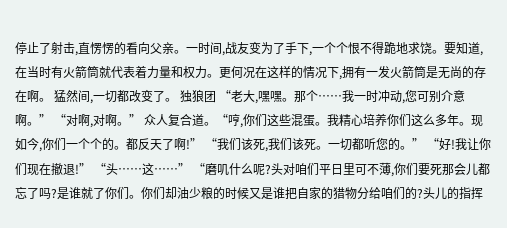停止了射击,直愣愣的看向父亲。一时间,战友变为了手下,一个个恨不得跪地求饶。要知道,在当时有火箭筒就代表着力量和权力。更何况在这样的情况下,拥有一发火箭筒是无尚的存在啊。 猛然间,一切都改变了。 独狼团 “老大,嘿嘿。那个……我一时冲动,您可别介意啊。” “对啊,对啊。” 众人复合道。“哼,你们这些混蛋。我精心培养你们这么多年。现如今,你们一个个的。都反天了啊!” “我们该死,我们该死。一切都听您的。” “好!我让你们现在撤退!” “头……这……” “磨叽什么呢?头对咱们平日里可不薄,你们要死那会儿都忘了吗?是谁就了你们。你们却油少粮的时候又是谁把自家的猎物分给咱们的?头儿的指挥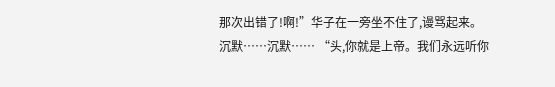那次出错了!啊!”华子在一旁坐不住了,谩骂起来。 沉默……沉默…… “头,你就是上帝。我们永远听你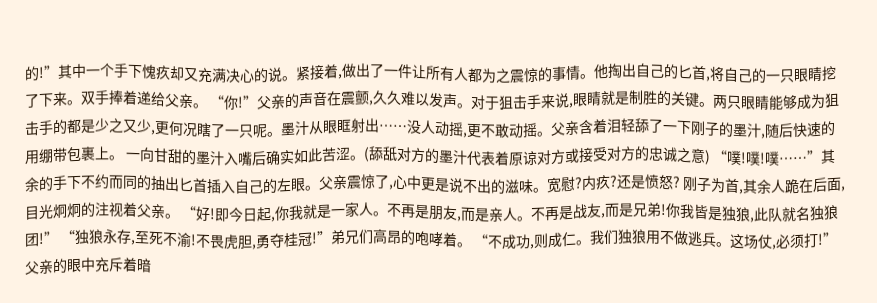的!”其中一个手下愧疚却又充满决心的说。紧接着,做出了一件让所有人都为之震惊的事情。他掏出自己的匕首,将自己的一只眼睛挖了下来。双手捧着递给父亲。 “你!”父亲的声音在震颤,久久难以发声。对于狙击手来说,眼睛就是制胜的关键。两只眼睛能够成为狙击手的都是少之又少,更何况瞎了一只呢。墨汁从眼眶射出……没人动摇,更不敢动摇。父亲含着泪轻舔了一下刚子的墨汁,随后快速的用绷带包裹上。 一向甘甜的墨汁入嘴后确实如此苦涩。(舔舐对方的墨汁代表着原谅对方或接受对方的忠诚之意) “噗!噗!噗……”其余的手下不约而同的抽出匕首插入自己的左眼。父亲震惊了,心中更是说不出的滋味。宽慰?内疚?还是愤怒? 刚子为首,其余人跪在后面,目光炯炯的注视着父亲。 “好!即今日起,你我就是一家人。不再是朋友,而是亲人。不再是战友,而是兄弟!你我皆是独狼,此队就名独狼团!” “独狼永存,至死不渝!不畏虎胆,勇夺桂冠!”弟兄们高昂的咆哮着。 “不成功,则成仁。我们独狼用不做逃兵。这场仗,必须打!”父亲的眼中充斥着暗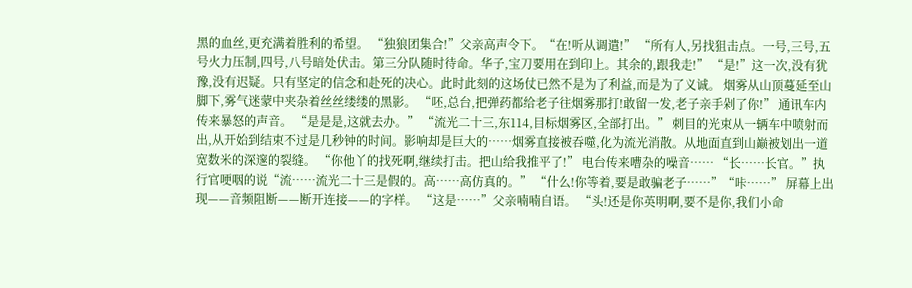黑的血丝,更充满着胜利的希望。 “独狼团集合!”父亲高声令下。“在!听从调遣!” “所有人,另找狙击点。一号,三号,五号火力压制,四号,八号暗处伏击。第三分队随时待命。华子,宝刀要用在到印上。其余的,跟我走!” “是!”这一次,没有犹豫,没有迟疑。只有坚定的信念和赴死的决心。此时此刻的这场仗已然不是为了利益,而是为了义诚。 烟雾从山顶蔓延至山脚下,雾气迷蒙中夹杂着丝丝缕缕的黑影。 “呸,总台,把弹药都给老子往烟雾那打!敢留一发,老子亲手剁了你!” 通讯车内传来暴怒的声音。 “是是是,这就去办。” “流光二十三,东114,目标烟雾区,全部打出。” 刺目的光束从一辆车中喷射而出,从开始到结束不过是几秒钟的时间。影响却是巨大的……烟雾直接被吞噬,化为流光消散。从地面直到山巅被划出一道宽数米的深邃的裂缝。 “你他丫的找死啊,继续打击。把山给我推平了!” 电台传来嘈杂的噪音…… “长……长官。”执行官哽咽的说“流……流光二十三是假的。高……高仿真的。” “什么!你等着,要是敢骗老子……”“咔……” 屏幕上出现——音频阻断——断开连接——的字样。 “这是……”父亲喃喃自语。 “头!还是你英明啊,要不是你,我们小命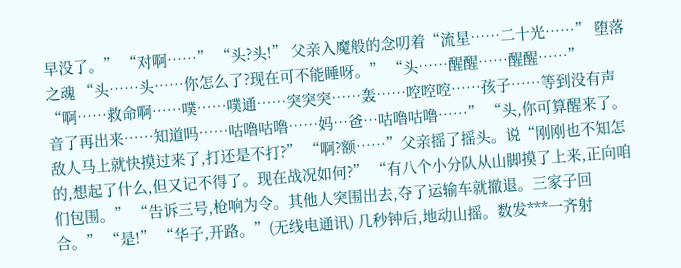早没了。” “对啊……” “头?头!” 父亲入魔般的念叨着“流星……二十光……” 堕落之魂 “头……头……你怎么了?现在可不能睡呀。” “头……醒醒……醒醒……” “啊……救命啊……噗……噗通……突突突……轰……啌啌啌……孩子……等到没有声音了再出来……知道吗……咕噜咕噜……妈…爸…咕噜咕噜……” “头,你可算醒来了。敌人马上就快摸过来了,打还是不打?” “啊?额……”父亲摇了摇头。说“刚刚也不知怎的,想起了什么,但又记不得了。现在战况如何?” “有八个小分队从山脚摸了上来,正向咱们包围。” “告诉三号,枪响为令。其他人突围出去,夺了运输车就撤退。三家子回合。” “是!” “华子,开路。”(无线电通讯) 几秒钟后,地动山摇。数发***一齐射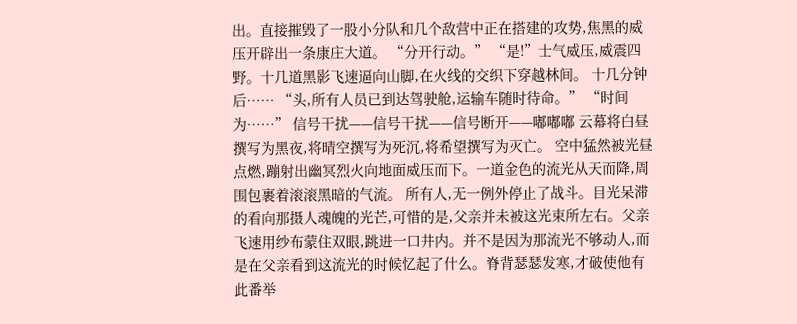出。直接摧毁了一股小分队和几个敌营中正在搭建的攻势,焦黑的威压开辟出一条康庄大道。 “分开行动。” “是!”士气威压,威震四野。十几道黑影飞速逼向山脚,在火线的交织下穿越林间。 十几分钟后…… “头,所有人员已到达驾驶舱,运输车随时待命。” “时间为……” 信号干扰——信号干扰——信号断开——嘟嘟嘟 云幕将白昼撰写为黑夜,将晴空撰写为死沉,将希望撰写为灭亡。 空中猛然被光昼点燃,蹦射出幽冥烈火向地面威压而下。一道金色的流光从天而降,周围包裹着滚滚黑暗的气流。 所有人,无一例外停止了战斗。目光呆滞的看向那摄人魂魄的光芒,可惜的是,父亲并未被这光束所左右。父亲飞速用纱布蒙住双眼,跳进一口井内。并不是因为那流光不够动人,而是在父亲看到这流光的时候忆起了什么。脊背瑟瑟发寒,才破使他有此番举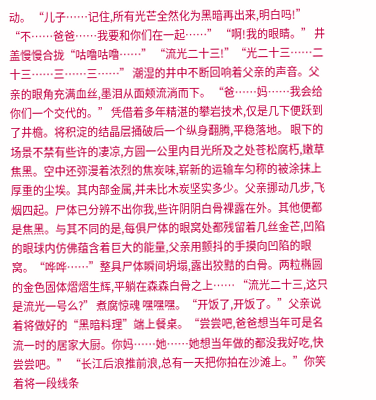动。 “儿子……记住,所有光芒全然化为黑暗再出来,明白吗!” “不……爸爸……我要和你们在一起……” “啊!我的眼睛。” 井盖慢慢合拢“咕噜咕噜……” “流光二十三!”“光二十三……二十三……三……三……” 潮湿的井中不断回响着父亲的声音。父亲的眼角充满血丝,墨泪从面颊流淌而下。 “爸……妈……我会给你们一个交代的。” 凭借着多年精湛的攀岩技术,仅是几下便跃到了井檐。将积淀的结晶层捅破后一个纵身翻腾,平稳落地。 眼下的场景不禁有些许的凄凉,方圆一公里内目光所及之处苍松腐朽,嫩草焦黑。空中还弥漫着浓烈的焦炭味,崭新的运输车匀称的被涂抹上厚重的尘埃。其内部金属,并未比木炭坚实多少。父亲挪动几步,飞烟四起。尸体已分辨不出你我,些许阴阴白骨裸露在外。其他便都是焦黑。与其不同的是,每俱尸体的眼窝处都残留着几丝金芒,凹陷的眼球内仿佛蕴含着巨大的能量,父亲用颤抖的手摸向凹陷的眼窝。“哗哗……”整具尸体瞬间坍塌,露出狡黠的白骨。两粒椭圆的金色固体熠熠生辉,平躺在森森白骨之上…… “流光二十三,这只是流光一号么?” 煮腐惊魂 嘿嘿嘿。“开饭了,开饭了。”父亲说着将做好的“黑暗料理”端上餐桌。“尝尝吧,爸爸想当年可是名流一时的居家大厨。你妈……她……她想当年做的都没我好吃,快尝尝吧。” “长江后浪推前浪,总有一天把你拍在沙滩上。”你笑着将一段线条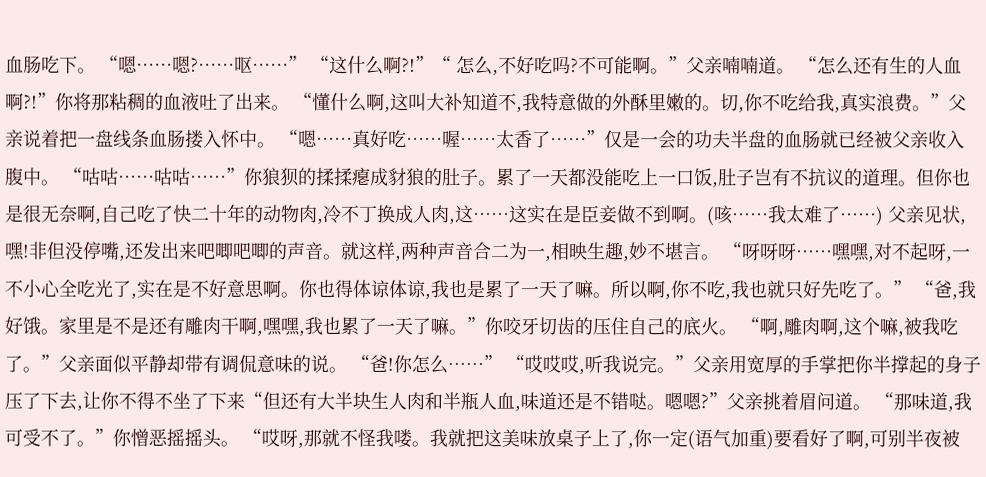血肠吃下。 “嗯……嗯?……呕……” “这什么啊?!”“ 怎么,不好吃吗?不可能啊。”父亲喃喃道。 “怎么还有生的人血啊?!”你将那粘稠的血液吐了出来。 “懂什么啊,这叫大补知道不,我特意做的外酥里嫩的。切,你不吃给我,真实浪费。”父亲说着把一盘线条血肠搂入怀中。 “嗯……真好吃……喔……太香了……”仅是一会的功夫半盘的血肠就已经被父亲收入腹中。 “咕咕……咕咕……”你狼狈的揉揉瘪成豺狼的肚子。累了一天都没能吃上一口饭,肚子岂有不抗议的道理。但你也是很无奈啊,自己吃了快二十年的动物肉,冷不丁换成人肉,这……这实在是臣妾做不到啊。(咳……我太难了……) 父亲见状,嘿!非但没停嘴,还发出来吧唧吧唧的声音。就这样,两种声音合二为一,相映生趣,妙不堪言。 “呀呀呀……嘿嘿,对不起呀,一不小心全吃光了,实在是不好意思啊。你也得体谅体谅,我也是累了一天了嘛。所以啊,你不吃,我也就只好先吃了。” “爸,我好饿。家里是不是还有雕肉干啊,嘿嘿,我也累了一天了嘛。”你咬牙切齿的压住自己的底火。 “啊,雕肉啊,这个嘛,被我吃了。”父亲面似平静却带有调侃意味的说。 “爸!你怎么……” “哎哎哎,听我说完。”父亲用宽厚的手掌把你半撑起的身子压了下去,让你不得不坐了下来“但还有大半块生人肉和半瓶人血,味道还是不错哒。嗯嗯?”父亲挑着眉问道。 “那味道,我可受不了。”你憎恶摇摇头。 “哎呀,那就不怪我喽。我就把这美味放桌子上了,你一定(语气加重)要看好了啊,可别半夜被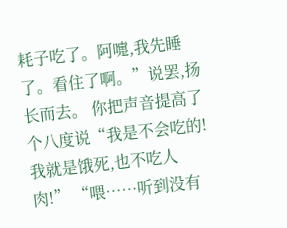耗子吃了。阿嚏,我先睡了。看住了啊。”说罢,扬长而去。 你把声音提高了个八度说“我是不会吃的!我就是饿死,也不吃人肉!” “喂……听到没有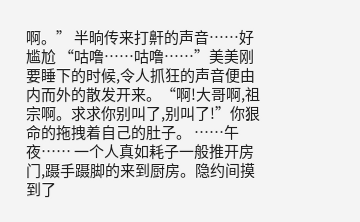啊。” 半晌传来打鼾的声音……好尴尬 “咕噜……咕噜……”美美刚要睡下的时候,令人抓狂的声音便由内而外的散发开来。“啊!大哥啊,祖宗啊。求求你别叫了,别叫了!”你狠命的拖拽着自己的肚子。 ……午夜…… 一个人真如耗子一般推开房门,蹑手蹑脚的来到厨房。隐约间摸到了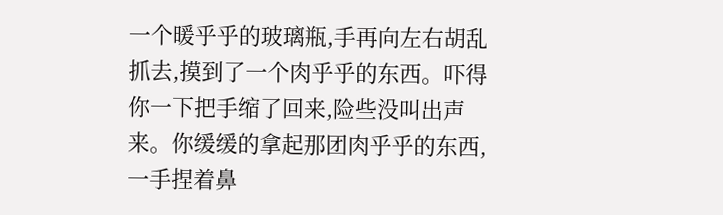一个暖乎乎的玻璃瓶,手再向左右胡乱抓去,摸到了一个肉乎乎的东西。吓得你一下把手缩了回来,险些没叫出声来。你缓缓的拿起那团肉乎乎的东西,一手捏着鼻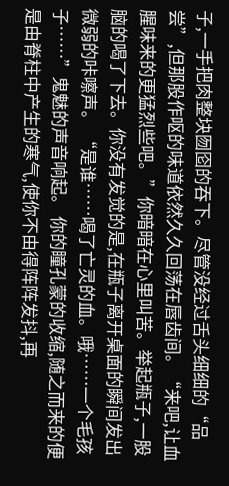子,一手把肉整块囫囵的吞下。尽管没经过舌头细细的“品尝”,但那股作呕的味道依然久久回荡在唇齿间。“来吧,让血腥味来的更猛烈些吧。”你暗暗在心里叫苦。举起瓶子,一股脑的喝了下去。你没有发觉的是,在瓶子离开桌面的瞬间发出微弱的咔嚓声。 “是谁……喝了亡灵的血。哦……一个毛孩子……”鬼魅的声音响起。 你的瞳孔蒙的收缩,随之而来的便是由脊柱中产生的寒气,使你不由得阵阵发抖,再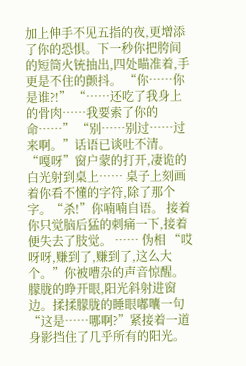加上伸手不见五指的夜,更增添了你的恐惧。下一秒你把胯间的短筒火铳抽出,四处瞄准着,手更是不住的颤抖。 “你……你是谁?!” “……还吃了我身上的骨肉……我要索了你的命……” “别……别过……过来啊。”话语已谈吐不清。 “嘎呀”窗户蒙的打开,凄诡的白光射到桌上…… 桌子上刻画着你看不懂的字符,除了那个字。“杀!”你喃喃自语。 接着你只觉脑后猛的刺痛一下,接着便失去了肢觉。 …… 伪相 “哎呀呀,赚到了,赚到了,这么大个。”你被嘈杂的声音惊醒。 朦胧的睁开眼,阳光斜射进窗边。揉揉朦胧的睡眼嘟囔一句“这是……哪啊?”紧接着一道身影挡住了几乎所有的阳光。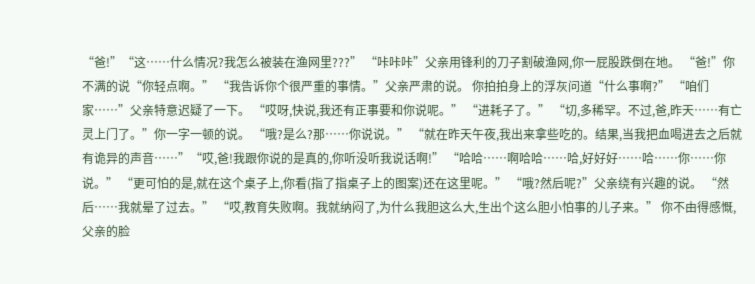“爸!”“这……什么情况?我怎么被装在渔网里???” “咔咔咔”父亲用锋利的刀子割破渔网,你一屁股跌倒在地。 “爸!”你不满的说“你轻点啊。” “我告诉你个很严重的事情。”父亲严肃的说。 你拍拍身上的浮灰问道“什么事啊?” “咱们家……”父亲特意迟疑了一下。 “哎呀,快说,我还有正事要和你说呢。” “进耗子了。” “切,多稀罕。不过,爸,昨天……有亡灵上门了。”你一字一顿的说。 “哦?是么?那……你说说。” “就在昨天午夜,我出来拿些吃的。结果,当我把血喝进去之后就有诡异的声音……”“哎,爸!我跟你说的是真的,你听没听我说话啊!” “哈哈……啊哈哈……哈,好好好……哈……你……你说。” “更可怕的是,就在这个桌子上,你看(指了指桌子上的图案)还在这里呢。” “哦?然后呢?”父亲绕有兴趣的说。 “然后……我就晕了过去。” “哎,教育失败啊。我就纳闷了,为什么我胆这么大,生出个这么胆小怕事的儿子来。” 你不由得感慨,父亲的脸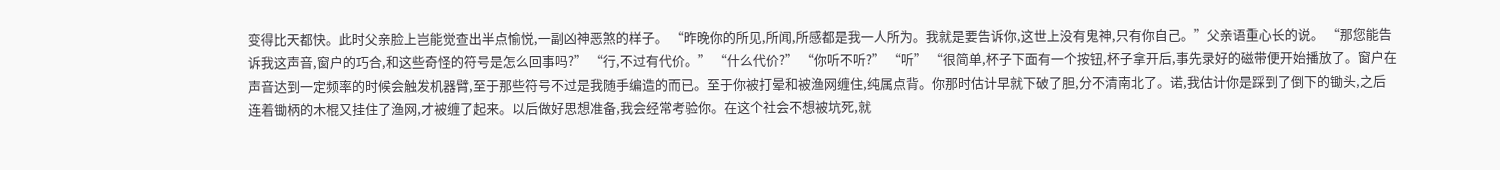变得比天都快。此时父亲脸上岂能觉查出半点愉悦,一副凶神恶煞的样子。 “昨晚你的所见,所闻,所感都是我一人所为。我就是要告诉你,这世上没有鬼神,只有你自己。”父亲语重心长的说。 “那您能告诉我这声音,窗户的巧合,和这些奇怪的符号是怎么回事吗?” “行,不过有代价。” “什么代价?” “你听不听?” “听” “很简单,杯子下面有一个按钮,杯子拿开后,事先录好的磁带便开始播放了。窗户在声音达到一定频率的时候会触发机器臂,至于那些符号不过是我随手编造的而已。至于你被打晕和被渔网缠住,纯属点背。你那时估计早就下破了胆,分不清南北了。诺,我估计你是踩到了倒下的锄头,之后连着锄柄的木棍又挂住了渔网,才被缠了起来。以后做好思想准备,我会经常考验你。在这个社会不想被坑死,就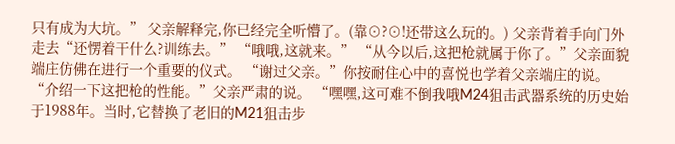只有成为大坑。” 父亲解释完,你已经完全听懵了。(靠⊙?⊙!还带这么玩的。) 父亲背着手向门外走去“还愣着干什么?训练去。” “哦哦,这就来。” “从今以后,这把枪就属于你了。”父亲面貌端庄仿佛在进行一个重要的仪式。 “谢过父亲。”你按耐住心中的喜悦也学着父亲端庄的说。 “介绍一下这把枪的性能。”父亲严肃的说。 “嘿嘿,这可难不倒我哦M24狙击武器系统的历史始于1988年。当时,它替换了老旧的M21狙击步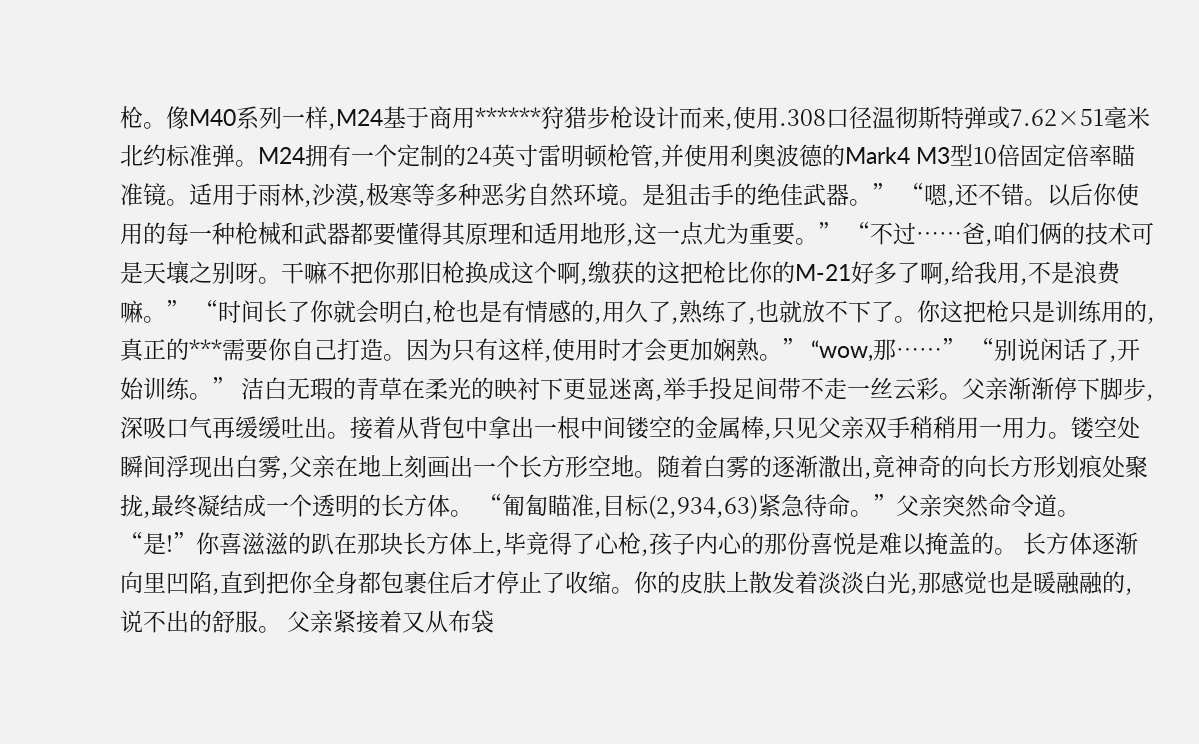枪。像M40系列一样,M24基于商用******狩猎步枪设计而来,使用.308口径温彻斯特弹或7.62×51毫米北约标准弹。M24拥有一个定制的24英寸雷明顿枪管,并使用利奥波德的Mark4 M3型10倍固定倍率瞄准镜。适用于雨林,沙漠,极寒等多种恶劣自然环境。是狙击手的绝佳武器。” “嗯,还不错。以后你使用的每一种枪械和武器都要懂得其原理和适用地形,这一点尤为重要。” “不过……爸,咱们俩的技术可是天壤之别呀。干嘛不把你那旧枪换成这个啊,缴获的这把枪比你的M-21好多了啊,给我用,不是浪费嘛。” “时间长了你就会明白,枪也是有情感的,用久了,熟练了,也就放不下了。你这把枪只是训练用的,真正的***需要你自己打造。因为只有这样,使用时才会更加娴熟。” “wow,那……” “别说闲话了,开始训练。” 洁白无瑕的青草在柔光的映衬下更显迷离,举手投足间带不走一丝云彩。父亲渐渐停下脚步,深吸口气再缓缓吐出。接着从背包中拿出一根中间镂空的金属棒,只见父亲双手稍稍用一用力。镂空处瞬间浮现出白雾,父亲在地上刻画出一个长方形空地。随着白雾的逐渐潵出,竟神奇的向长方形划痕处聚拢,最终凝结成一个透明的长方体。 “匍匐瞄准,目标(2,934,63)紧急待命。”父亲突然命令道。 “是!”你喜滋滋的趴在那块长方体上,毕竟得了心枪,孩子内心的那份喜悦是难以掩盖的。 长方体逐渐向里凹陷,直到把你全身都包裹住后才停止了收缩。你的皮肤上散发着淡淡白光,那感觉也是暖融融的,说不出的舒服。 父亲紧接着又从布袋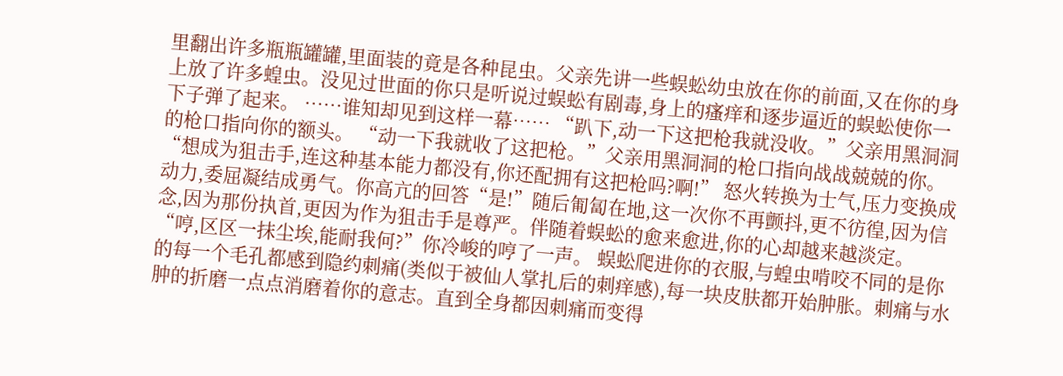里翻出许多瓶瓶罐罐,里面装的竟是各种昆虫。父亲先讲一些蜈蚣幼虫放在你的前面,又在你的身上放了许多蝗虫。没见过世面的你只是听说过蜈蚣有剧毒,身上的瘙痒和逐步逼近的蜈蚣使你一下子弹了起来。 ……谁知却见到这样一幕…… “趴下,动一下这把枪我就没收。”父亲用黑洞洞的枪口指向你的额头。 “动一下我就收了这把枪。”父亲用黑洞洞的枪口指向战战兢兢的你。“想成为狙击手,连这种基本能力都没有,你还配拥有这把枪吗?啊!” 怒火转换为士气,压力变换成动力,委屈凝结成勇气。你高亢的回答“是!”随后匍匐在地,这一次你不再颤抖,更不彷徨,因为信念,因为那份执首,更因为作为狙击手是尊严。伴随着蜈蚣的愈来愈进,你的心却越来越淡定。“哼,区区一抹尘埃,能耐我何?”你冷峻的哼了一声。 蜈蚣爬进你的衣服,与蝗虫啃咬不同的是你的每一个毛孔都感到隐约刺痛(类似于被仙人掌扎后的刺痒感),每一块皮肤都开始肿胀。刺痛与水肿的折磨一点点消磨着你的意志。直到全身都因刺痛而变得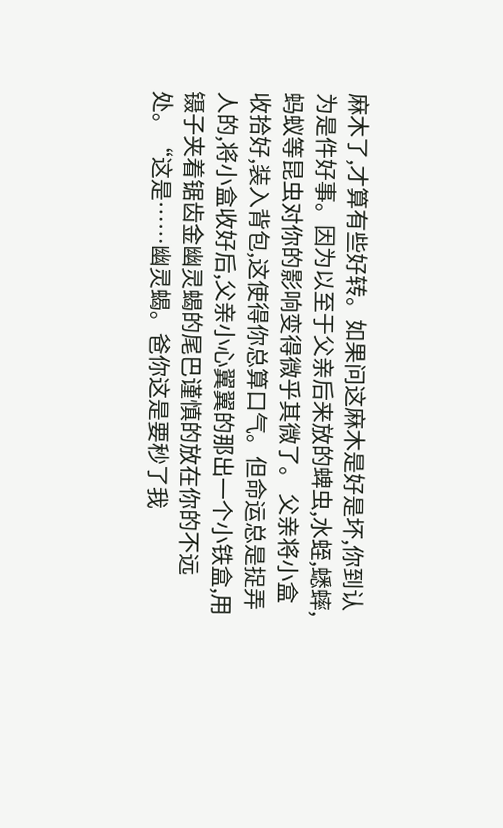麻木了,才算有些好转。如果问这麻木是好是坏,你到认为是件好事。因为以至于父亲后来放的蜱虫,水蛭,蟋蟀,蚂蚁等昆虫对你的影响变得微乎其微了。 父亲将小盒收拾好,装入背包,这使得你总算口气。但命运总是捉弄人的,将小盒收好后,父亲小心翼翼的那出一个小铁盒,用镊子夹着锯齿金幽灵蝎的尾巴谨慎的放在你的不远处。“这是……幽灵蝎。爸你这是要秒了我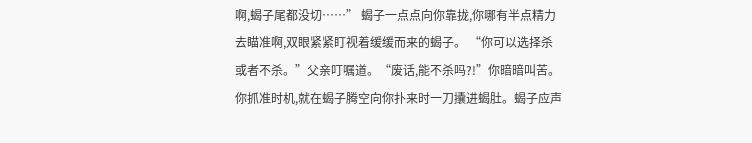啊,蝎子尾都没切……” 蝎子一点点向你靠拢,你哪有半点精力去瞄准啊,双眼紧紧盯视着缓缓而来的蝎子。 “你可以选择杀或者不杀。”父亲叮嘱道。“废话,能不杀吗?!”你暗暗叫苦。你抓准时机,就在蝎子腾空向你扑来时一刀攮进蝎肚。蝎子应声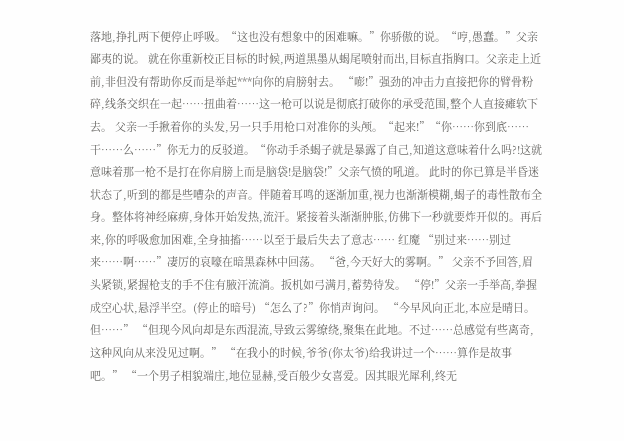落地,挣扎两下便停止呼吸。“这也没有想象中的困难嘛。”你骄傲的说。“哼,愚蠢。”父亲鄙夷的说。 就在你重新校正目标的时候,两道黑墨从蝎尾喷射而出,目标直指胸口。父亲走上近前,非但没有帮助你反而是举起***向你的肩膀射去。 “嘭!”强劲的冲击力直接把你的臂骨粉碎,线条交织在一起……扭曲着……这一枪可以说是彻底打破你的承受范围,整个人直接瘫软下去。 父亲一手揪着你的头发,另一只手用枪口对准你的头颅。“起来!”“你……你到底……干……么……”你无力的反驳道。“你动手杀蝎子就是暴露了自己,知道这意味着什么吗?!这就意味着那一枪不是打在你肩膀上而是脑袋!是脑袋!”父亲气愤的吼道。 此时的你已算是半昏迷状态了,听到的都是些嘈杂的声音。伴随着耳鸣的逐渐加重,视力也渐渐模糊,蝎子的毒性散布全身。整体将神经麻痹,身体开始发热,流汗。紧接着头渐渐肿胀,仿佛下一秒就要炸开似的。再后来,你的呼吸愈加困难,全身抽搐……以至于最后失去了意志…… 红魔 “别过来……别过来……啊……”凄厉的哀嚎在暗黑森林中回荡。 “爸,今天好大的雾啊。” 父亲不予回答,眉头紧锁,紧握枪支的手不住有腋汗流淌。扳机如弓满月,蓄势待发。 “停!”父亲一手举高,拳握成空心状,悬浮半空。(停止的暗号) “怎么了?”你悄声询问。 “今早风向正北,本应是晴日。但……” “但现今风向却是东西混流,导致云雾缭绕,聚集在此地。不过……总感觉有些离奇,这种风向从来没见过啊。” “在我小的时候,爷爷(你太爷)给我讲过一个……算作是故事吧。” “一个男子相貌端庄,地位显赫,受百般少女喜爱。因其眼光犀利,终无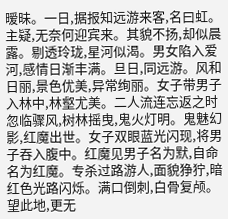暧昧。一日,据报知远游来客,名曰虹。主疑,无奈何迎宾来。其貌不扬,却似晨露。剔透玲珑,星河似渴。男女陷入爱河,感情日渐丰满。旦日,同远游。风和日丽,景色优美,异常绚丽。女子带男子入林中,林壑尤美。二人流连忘返之时忽临骤风,树林摇曳,鬼火灯明。鬼魅幻影,红魔出世。女子双眼蓝光闪现,将男子吞入腹中。红魔见男子名为默,自命名为红魔。专杀过路游人,面貌狰狞,暗红色光路闪烁。满口倒刺,白骨复颅。望此地,更无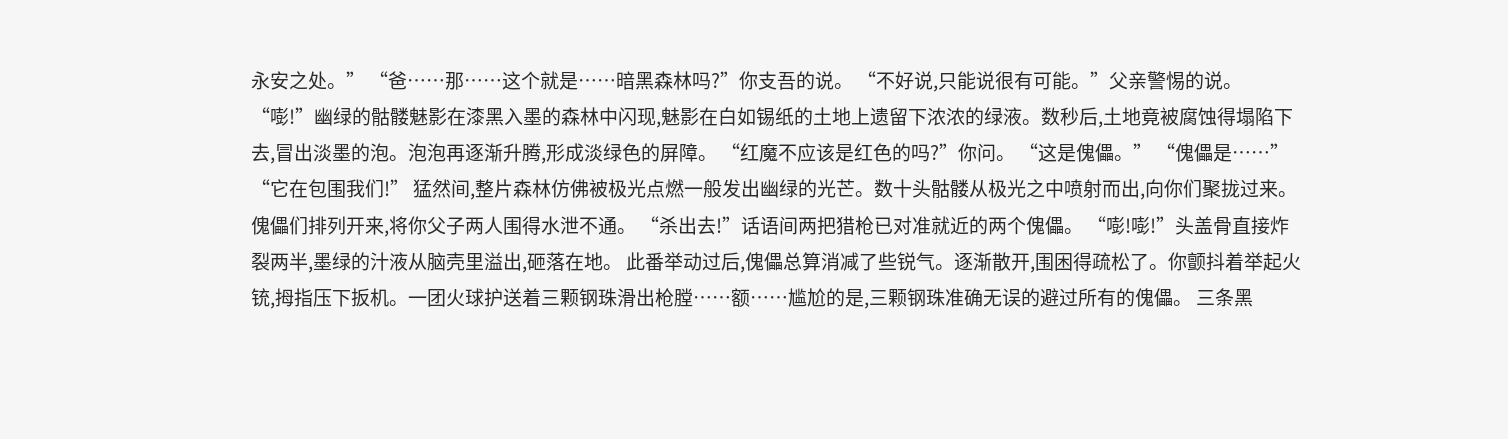永安之处。” “爸……那……这个就是……暗黑森林吗?”你支吾的说。 “不好说,只能说很有可能。”父亲警惕的说。 “嘭!”幽绿的骷髅魅影在漆黑入墨的森林中闪现,魅影在白如锡纸的土地上遗留下浓浓的绿液。数秒后,土地竟被腐蚀得塌陷下去,冒出淡墨的泡。泡泡再逐渐升腾,形成淡绿色的屏障。 “红魔不应该是红色的吗?”你问。 “这是傀儡。” “傀儡是……” “它在包围我们!” 猛然间,整片森林仿佛被极光点燃一般发出幽绿的光芒。数十头骷髅从极光之中喷射而出,向你们聚拢过来。傀儡们排列开来,将你父子两人围得水泄不通。 “杀出去!”话语间两把猎枪已对准就近的两个傀儡。 “嘭!嘭!”头盖骨直接炸裂两半,墨绿的汁液从脑壳里溢出,砸落在地。 此番举动过后,傀儡总算消减了些锐气。逐渐散开,围困得疏松了。你颤抖着举起火铳,拇指压下扳机。一团火球护送着三颗钢珠滑出枪膛……额……尴尬的是,三颗钢珠准确无误的避过所有的傀儡。 三条黑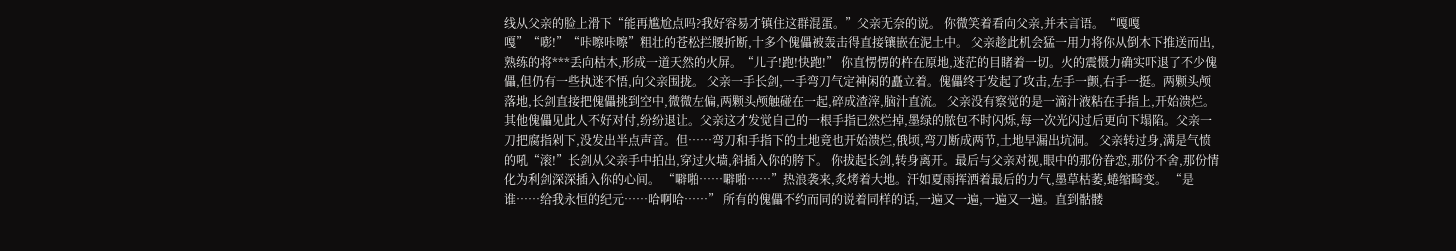线从父亲的脸上滑下“能再尴尬点吗?我好容易才镇住这群混蛋。”父亲无奈的说。 你微笑着看向父亲,并未言语。“嘎嘎嘎”“嘭!”“咔嚓咔嚓”粗壮的苍松拦腰折断,十多个傀儡被轰击得直接镶嵌在泥土中。 父亲趁此机会猛一用力将你从倒木下推送而出,熟练的将***丢向枯木,形成一道天然的火屏。“儿子!跑!快跑!” 你直愣愣的杵在原地,迷茫的目睹着一切。火的震慑力确实吓退了不少傀儡,但仍有一些执迷不悟,向父亲围拢。 父亲一手长剑,一手弯刀气定神闲的矗立着。傀儡终于发起了攻击,左手一颤,右手一挺。两颗头颅落地,长剑直接把傀儡挑到空中,微微左偏,两颗头颅触碰在一起,碎成渣滓,脑汁直流。 父亲没有察觉的是一滴汁液粘在手指上,开始溃烂。 其他傀儡见此人不好对付,纷纷退让。父亲这才发觉自己的一根手指已然烂掉,墨绿的脓包不时闪烁,每一次光闪过后更向下塌陷。父亲一刀把腐指剁下,没发出半点声音。但……弯刀和手指下的土地竟也开始溃烂,俄顷,弯刀断成两节,土地早漏出坑洞。 父亲转过身,满是气愤的吼“滚!”长剑从父亲手中拍出,穿过火墙,斜插入你的胯下。 你拔起长剑,转身离开。最后与父亲对视,眼中的那份眷恋,那份不舍,那份情化为利剑深深插入你的心间。 “噼啪……噼啪……”热浪袭来,炙烤着大地。汗如夏雨挥洒着最后的力气,墨草枯萎,蜷缩畸变。 “是谁……给我永恒的纪元……哈啊哈……” 所有的傀儡不约而同的说着同样的话,一遍又一遍,一遍又一遍。直到骷髅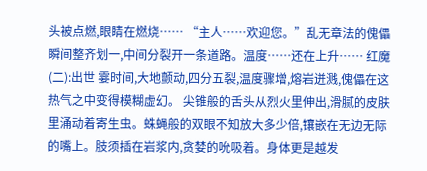头被点燃,眼睛在燃烧…… “主人……欢迎您。”乱无章法的傀儡瞬间整齐划一,中间分裂开一条道路。温度……还在上升…… 红魔(二):出世 霎时间,大地颤动,四分五裂,温度骤增,熔岩迸溅,傀儡在这热气之中变得模糊虚幻。 尖锥般的舌头从烈火里伸出,滑腻的皮肤里涌动着寄生虫。蛛蝇般的双眼不知放大多少倍,镶嵌在无边无际的嘴上。肢须插在岩浆内,贪婪的吮吸着。身体更是越发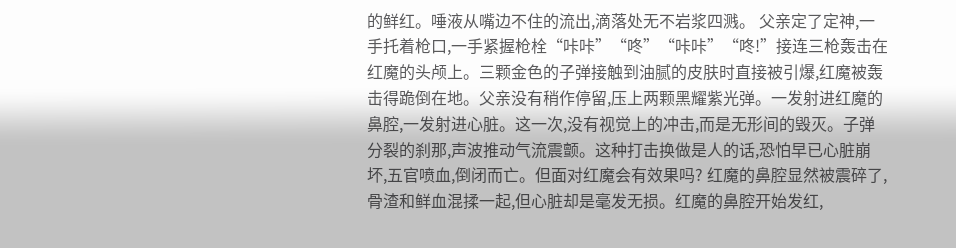的鲜红。唾液从嘴边不住的流出,滴落处无不岩浆四溅。 父亲定了定神,一手托着枪口,一手紧握枪栓“咔咔”“咚”“咔咔”“咚!”接连三枪轰击在红魔的头颅上。三颗金色的子弹接触到油腻的皮肤时直接被引爆,红魔被轰击得跪倒在地。父亲没有稍作停留,压上两颗黑耀紫光弹。一发射进红魔的鼻腔,一发射进心脏。这一次,没有视觉上的冲击,而是无形间的毁灭。子弹分裂的刹那,声波推动气流震颤。这种打击换做是人的话,恐怕早已心脏崩坏,五官喷血,倒闭而亡。但面对红魔会有效果吗? 红魔的鼻腔显然被震碎了,骨渣和鲜血混揉一起,但心脏却是毫发无损。红魔的鼻腔开始发红,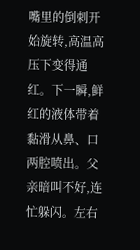嘴里的倒刺开始旋转,高温高压下变得通红。下一瞬,鲜红的液体带着黏滑从鼻、口两腔喷出。父亲暗叫不好,连忙躲闪。左右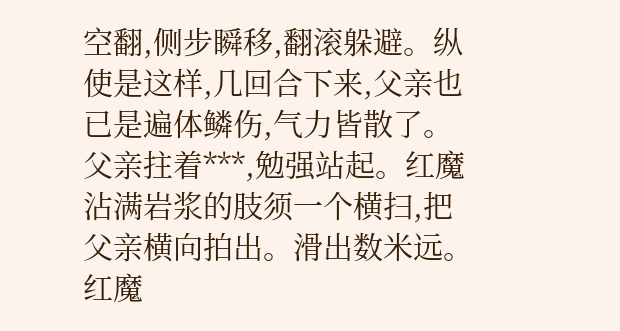空翻,侧步瞬移,翻滚躲避。纵使是这样,几回合下来,父亲也已是遍体鳞伤,气力皆散了。 父亲拄着***,勉强站起。红魔沾满岩浆的肢须一个横扫,把父亲横向拍出。滑出数米远。红魔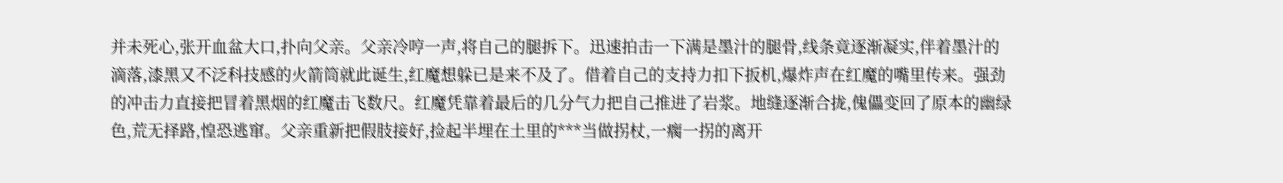并未死心,张开血盆大口,扑向父亲。父亲冷哼一声,将自己的腿拆下。迅速拍击一下满是墨汁的腿骨,线条竟逐渐凝实,伴着墨汁的滴落,漆黑又不泛科技感的火箭筒就此诞生,红魔想躲已是来不及了。借着自己的支持力扣下扳机,爆炸声在红魔的嘴里传来。强劲的冲击力直接把冒着黑烟的红魔击飞数尺。红魔凭靠着最后的几分气力把自己推进了岩浆。地缝逐渐合拢,傀儡变回了原本的幽绿色,荒无择路,惶恐逃窜。父亲重新把假肢接好,捡起半埋在土里的***当做拐杖,一瘸一拐的离开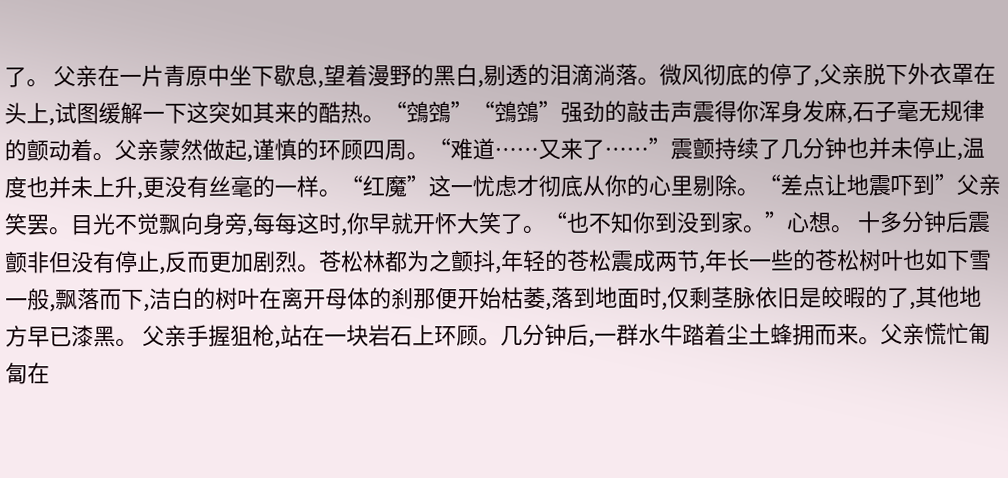了。 父亲在一片青原中坐下歇息,望着漫野的黑白,剔透的泪滴淌落。微风彻底的停了,父亲脱下外衣罩在头上,试图缓解一下这突如其来的酷热。“鵼鵼”“鵼鵼”强劲的敲击声震得你浑身发麻,石子毫无规律的颤动着。父亲蒙然做起,谨慎的环顾四周。“难道……又来了……”震颤持续了几分钟也并未停止,温度也并未上升,更没有丝毫的一样。“红魔”这一忧虑才彻底从你的心里剔除。“差点让地震吓到”父亲笑罢。目光不觉飘向身旁,每每这时,你早就开怀大笑了。“也不知你到没到家。”心想。 十多分钟后震颤非但没有停止,反而更加剧烈。苍松林都为之颤抖,年轻的苍松震成两节,年长一些的苍松树叶也如下雪一般,飘落而下,洁白的树叶在离开母体的刹那便开始枯萎,落到地面时,仅剩茎脉依旧是皎暇的了,其他地方早已漆黑。 父亲手握狙枪,站在一块岩石上环顾。几分钟后,一群水牛踏着尘土蜂拥而来。父亲慌忙匍匐在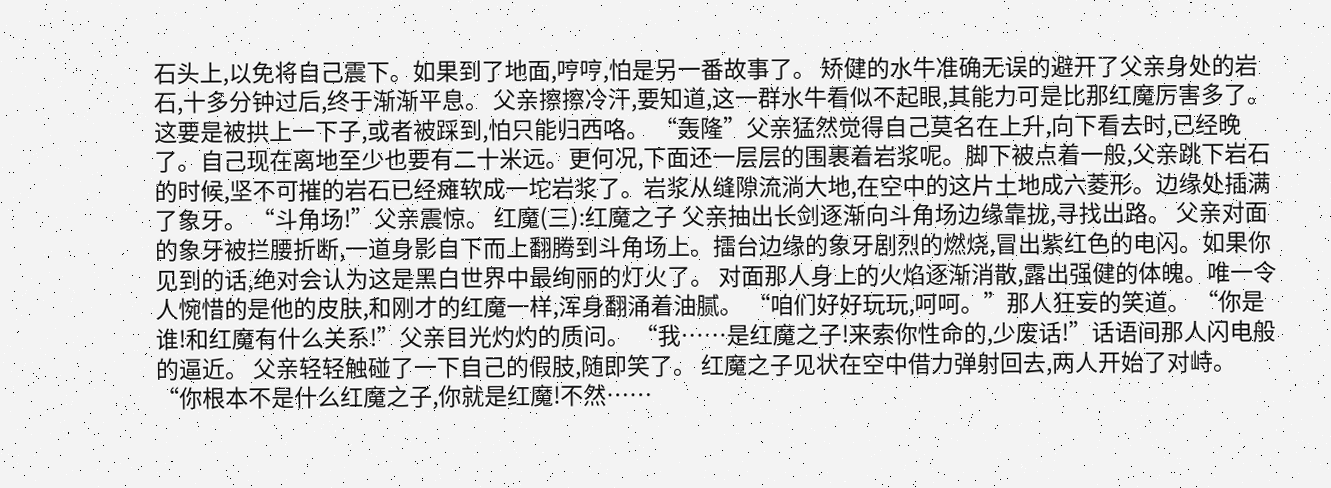石头上,以免将自己震下。如果到了地面,哼哼,怕是另一番故事了。 矫健的水牛准确无误的避开了父亲身处的岩石,十多分钟过后,终于渐渐平息。 父亲擦擦冷汗,要知道,这一群水牛看似不起眼,其能力可是比那红魔厉害多了。这要是被拱上一下子,或者被踩到,怕只能归西咯。 “轰隆”父亲猛然觉得自己莫名在上升,向下看去时,已经晚了。自己现在离地至少也要有二十米远。更何况,下面还一层层的围裹着岩浆呢。脚下被点着一般,父亲跳下岩石的时候,坚不可摧的岩石已经瘫软成一坨岩浆了。岩浆从缝隙流淌大地,在空中的这片土地成六菱形。边缘处插满了象牙。 “斗角场!”父亲震惊。 红魔(三):红魔之子 父亲抽出长剑逐渐向斗角场边缘靠拢,寻找出路。 父亲对面的象牙被拦腰折断,一道身影自下而上翻腾到斗角场上。擂台边缘的象牙剧烈的燃烧,冒出紫红色的电闪。如果你见到的话,绝对会认为这是黑白世界中最绚丽的灯火了。 对面那人身上的火焰逐渐消散,露出强健的体魄。唯一令人惋惜的是他的皮肤,和刚才的红魔一样,浑身翻涌着油腻。 “咱们好好玩玩,呵呵。”那人狂妄的笑道。 “你是谁!和红魔有什么关系!”父亲目光灼灼的质问。 “我……是红魔之子!来索你性命的,少废话!”话语间那人闪电般的逼近。 父亲轻轻触碰了一下自己的假肢,随即笑了。 红魔之子见状在空中借力弹射回去,两人开始了对峙。 “你根本不是什么红魔之子,你就是红魔!不然……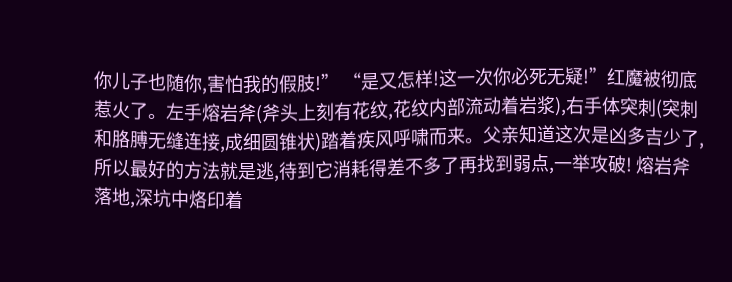你儿子也随你,害怕我的假肢!” “是又怎样!这一次你必死无疑!”红魔被彻底惹火了。左手熔岩斧(斧头上刻有花纹,花纹内部流动着岩浆),右手体突刺(突刺和胳膊无缝连接,成细圆锥状)踏着疾风呼啸而来。父亲知道这次是凶多吉少了,所以最好的方法就是逃,待到它消耗得差不多了再找到弱点,一举攻破! 熔岩斧落地,深坑中烙印着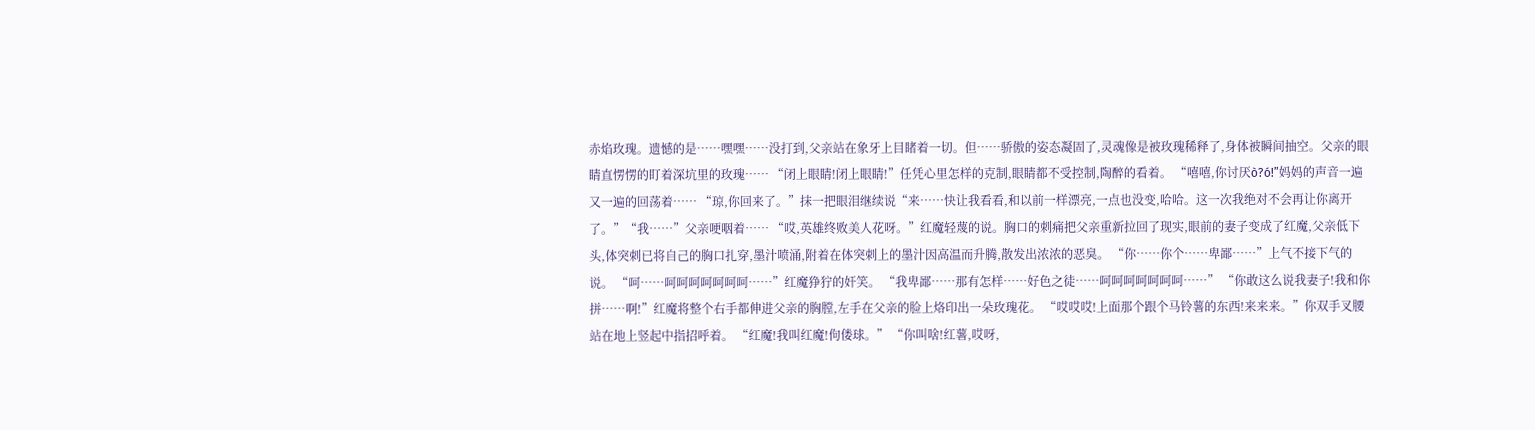赤焰玫瑰。遗憾的是……嘿嘿……没打到,父亲站在象牙上目睹着一切。但……骄傲的姿态凝固了,灵魂像是被玫瑰稀释了,身体被瞬间抽空。父亲的眼睛直愣愣的盯着深坑里的玫瑰…… “闭上眼睛!闭上眼睛!”任凭心里怎样的克制,眼睛都不受控制,陶醉的看着。 “嘻嘻,你讨厌ò?ó!”妈妈的声音一遍又一遍的回荡着…… “琼,你回来了。”抹一把眼泪继续说“来……快让我看看,和以前一样漂亮,一点也没变,哈哈。这一次我绝对不会再让你离开了。”“我……”父亲哽咽着…… “哎,英雄终败美人花呀。”红魔轻蔑的说。胸口的刺痛把父亲重新拉回了现实,眼前的妻子变成了红魔,父亲低下头,体突刺已将自己的胸口扎穿,墨汁喷涌,附着在体突刺上的墨汁因高温而升腾,散发出浓浓的恶臭。 “你……你个……卑鄙……”上气不接下气的说。 “呵……呵呵呵呵呵呵呵……”红魔狰狞的奸笑。 “我卑鄙……那有怎样……好色之徒……呵呵呵呵呵呵呵……” “你敢这么说我妻子!我和你拼……啊!”红魔将整个右手都伸进父亲的胸膛,左手在父亲的脸上烙印出一朵玫瑰花。 “哎哎哎!上面那个跟个马铃薯的东西!来来来。”你双手叉腰站在地上竖起中指招呼着。 “红魔!我叫红魔!佝偻球。” “你叫啥!红薯,哎呀,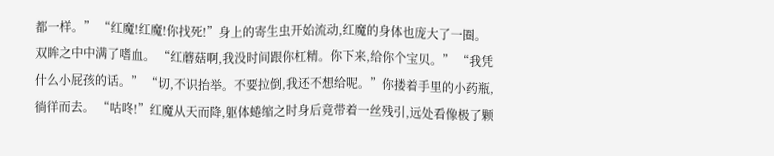都一样。” “红魔!红魔!你找死!”身上的寄生虫开始流动,红魔的身体也庞大了一圈。双眸之中中满了嗜血。 “红蘑菇啊,我没时间跟你杠精。你下来,给你个宝贝。” “我凭什么小屁孩的话。” “切,不识抬举。不要拉倒,我还不想给呢。”你搂着手里的小药瓶,徜徉而去。 “咕咚!”红魔从天而降,躯体蜷缩之时身后竟带着一丝残引,远处看像极了颗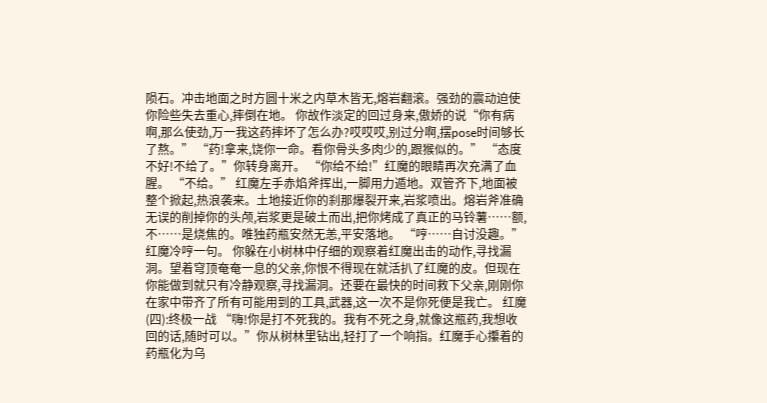陨石。冲击地面之时方圆十米之内草木皆无,熔岩翻滚。强劲的震动迫使你险些失去重心,摔倒在地。 你故作淡定的回过身来,傲娇的说“你有病啊,那么使劲,万一我这药摔坏了怎么办?哎哎哎,别过分啊,摆pose时间够长了熬。” “药!拿来,饶你一命。看你骨头多肉少的,跟猴似的。” “态度不好!不给了。”你转身离开。 “你给不给!”红魔的眼睛再次充满了血腥。 “不给。” 红魔左手赤焰斧挥出,一脚用力遁地。双管齐下,地面被整个掀起,热浪袭来。土地接近你的刹那爆裂开来,岩浆喷出。熔岩斧准确无误的削掉你的头颅,岩浆更是破土而出,把你烤成了真正的马铃薯……额,不……是烧焦的。唯独药瓶安然无恙,平安落地。 “哼……自讨没趣。”红魔冷哼一句。 你躲在小树林中仔细的观察着红魔出击的动作,寻找漏洞。望着穹顶奄奄一息的父亲,你恨不得现在就活扒了红魔的皮。但现在你能做到就只有冷静观察,寻找漏洞。还要在最快的时间救下父亲,刚刚你在家中带齐了所有可能用到的工具,武器,这一次不是你死便是我亡。 红魔(四):终极一战 “嗨!你是打不死我的。我有不死之身,就像这瓶药,我想收回的话,随时可以。”你从树林里钻出,轻打了一个响指。红魔手心攥着的药瓶化为乌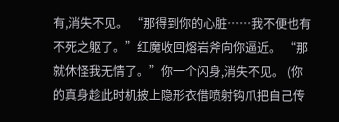有,消失不见。 “那得到你的心脏……我不便也有不死之躯了。”红魔收回熔岩斧向你逼近。 “那就休怪我无情了。”你一个闪身,消失不见。 (你的真身趁此时机披上隐形衣借喷射钩爪把自己传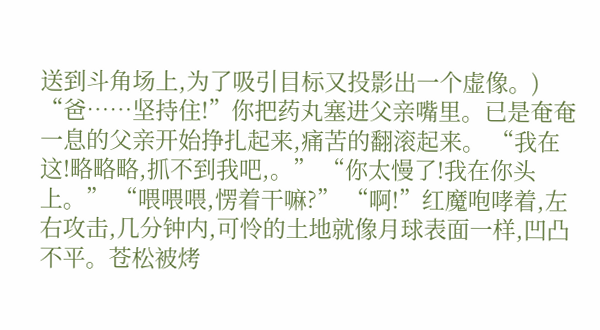送到斗角场上,为了吸引目标又投影出一个虚像。) “爸……坚持住!”你把药丸塞进父亲嘴里。已是奄奄一息的父亲开始挣扎起来,痛苦的翻滚起来。 “我在这!略略略,抓不到我吧,。” “你太慢了!我在你头上。” “喂喂喂,愣着干嘛?” “啊!”红魔咆哮着,左右攻击,几分钟内,可怜的土地就像月球表面一样,凹凸不平。苍松被烤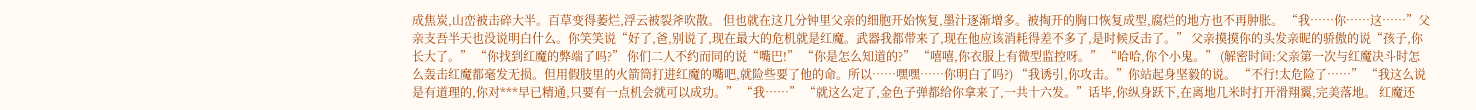成焦炭,山峦被击碎大半。百草变得萎烂,浮云被裂斧吹散。 但也就在这几分钟里父亲的细胞开始恢复,墨汁逐渐增多。被掏开的胸口恢复成型,腐烂的地方也不再肿胀。 “我……你……这……”父亲支吾半天也没说明白什么。你笑笑说“好了,爸,别说了,现在最大的危机就是红魔。武器我都带来了,现在他应该消耗得差不多了,是时候反击了。” 父亲摸摸你的头发亲昵的骄傲的说“孩子,你长大了。” “你找到红魔的弊端了吗?” 你们二人不约而同的说“嘴巴!” “你是怎么知道的?” “嘻嘻,你衣服上有微型监控呀。” “哈哈,你个小鬼。” (解密时间:父亲第一次与红魔决斗时怎么轰击红魔都毫发无损。但用假肢里的火箭筒打进红魔的嘴吧,就险些要了他的命。所以……嘿嘿……你明白了吗?) “我诱引,你攻击。”你站起身坚毅的说。 “不行!太危险了……” “我这么说是有道理的,你对***早已精通,只要有一点机会就可以成功。” “我……” “就这么定了,金色子弹都给你拿来了,一共十六发。”话毕,你纵身跃下,在离地几米时打开滑翔翼,完美落地。 红魔还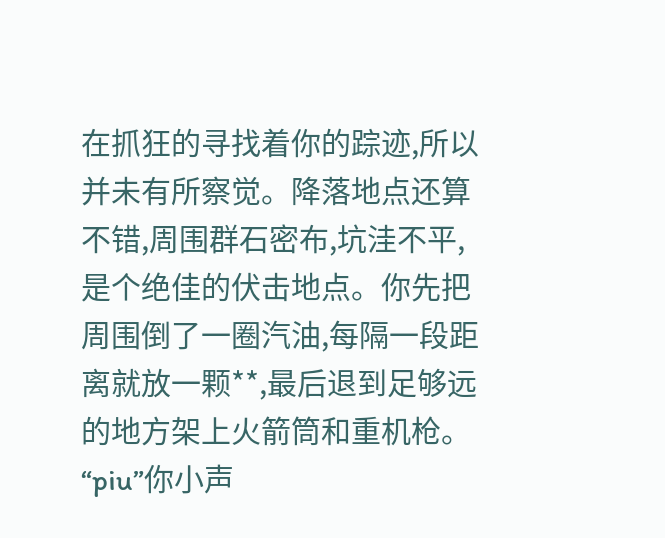在抓狂的寻找着你的踪迹,所以并未有所察觉。降落地点还算不错,周围群石密布,坑洼不平,是个绝佳的伏击地点。你先把周围倒了一圈汽油,每隔一段距离就放一颗**,最后退到足够远的地方架上火箭筒和重机枪。 “piu”你小声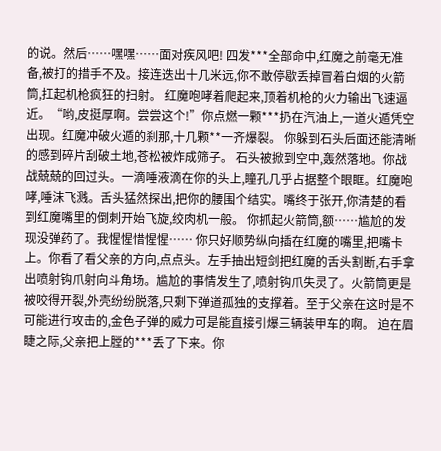的说。然后……嘿嘿……面对疾风吧! 四发***全部命中,红魔之前毫无准备,被打的措手不及。接连迭出十几米远,你不敢停歇丢掉冒着白烟的火箭筒,扛起机枪疯狂的扫射。 红魔咆哮着爬起来,顶着机枪的火力输出飞速逼近。“哟,皮挺厚啊。尝尝这个!”你点燃一颗***扔在汽油上,一道火遁凭空出现。红魔冲破火遁的刹那,十几颗**一齐爆裂。 你躲到石头后面还能清晰的感到碎片刮破土地,苍松被炸成筛子。 石头被掀到空中,轰然落地。你战战兢兢的回过头。一滴唾液滴在你的头上,瞳孔几乎占据整个眼眶。红魔咆哮,唾沫飞溅。舌头猛然探出,把你的腰围个结实。嘴终于张开,你清楚的看到红魔嘴里的倒刺开始飞旋,绞肉机一般。 你抓起火箭筒,额……尴尬的发现没弹药了。我惺惺惜惺惺…… 你只好顺势纵向插在红魔的嘴里,把嘴卡上。你看了看父亲的方向,点点头。左手抽出短剑把红魔的舌头割断,右手拿出喷射钩爪射向斗角场。尴尬的事情发生了,喷射钩爪失灵了。火箭筒更是被咬得开裂,外壳纷纷脱落,只剩下弹道孤独的支撑着。至于父亲在这时是不可能进行攻击的,金色子弹的威力可是能直接引爆三辆装甲车的啊。 迫在眉睫之际,父亲把上膛的***丢了下来。你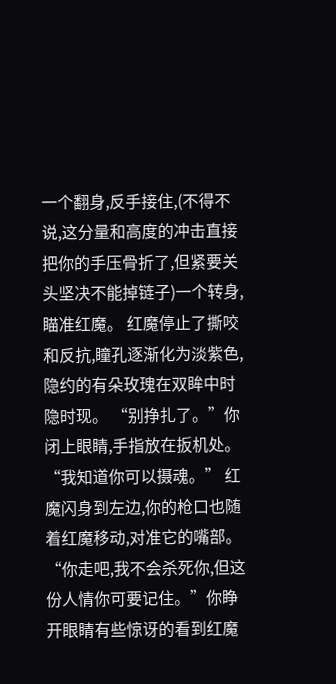一个翻身,反手接住,(不得不说,这分量和高度的冲击直接把你的手压骨折了,但紧要关头坚决不能掉链子)一个转身,瞄准红魔。 红魔停止了撕咬和反抗,瞳孔逐渐化为淡紫色,隐约的有朵玫瑰在双眸中时隐时现。 “别挣扎了。”你闭上眼睛,手指放在扳机处。 “我知道你可以摄魂。” 红魔闪身到左边,你的枪口也随着红魔移动,对准它的嘴部。 “你走吧,我不会杀死你,但这份人情你可要记住。”你睁开眼睛有些惊讶的看到红魔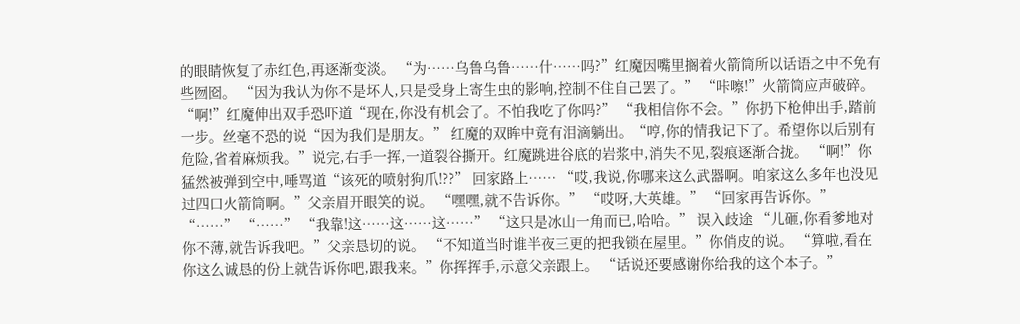的眼睛恢复了赤红色,再逐渐变淡。 “为……乌鲁乌鲁……什……吗?”红魔因嘴里搁着火箭筒所以话语之中不免有些囫囵。 “因为我认为你不是坏人,只是受身上寄生虫的影响,控制不住自己罢了。” “咔嚓!”火箭筒应声破碎。“啊!”红魔伸出双手恐吓道“现在,你没有机会了。不怕我吃了你吗?” “我相信你不会。”你扔下枪伸出手,踏前一步。丝毫不恐的说“因为我们是朋友。” 红魔的双眸中竟有泪滴躺出。“哼,你的情我记下了。希望你以后别有危险,省着麻烦我。”说完,右手一挥,一道裂谷撕开。红魔跳进谷底的岩浆中,消失不见,裂痕逐渐合拢。 “啊!”你猛然被弹到空中,唾骂道“该死的喷射狗爪!??” 回家路上…… “哎,我说,你哪来这么武器啊。咱家这么多年也没见过四口火箭筒啊。”父亲眉开眼笑的说。 “嘿嘿,就不告诉你。” “哎呀,大英雄。” “回家再告诉你。” “……” “……” “我靠!这……这……这……” “这只是冰山一角而已,哈哈。” 误入歧途 “儿砸,你看爹地对你不薄,就告诉我吧。”父亲恳切的说。 “不知道当时谁半夜三更的把我锁在屋里。”你俏皮的说。 “算啦,看在你这么诚恳的份上就告诉你吧,跟我来。”你挥挥手,示意父亲跟上。 “话说还要感谢你给我的这个本子。”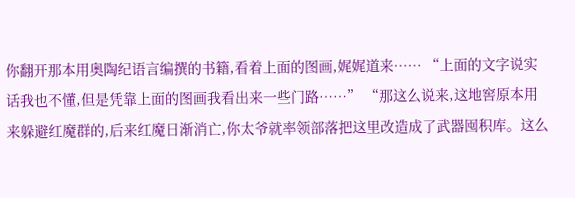你翻开那本用奥陶纪语言编撰的书籍,看着上面的图画,娓娓道来…… “上面的文字说实话我也不懂,但是凭靠上面的图画我看出来一些门路……” “那这么说来,这地窖原本用来躲避红魔群的,后来红魔日渐消亡,你太爷就率领部落把这里改造成了武器囤积库。这么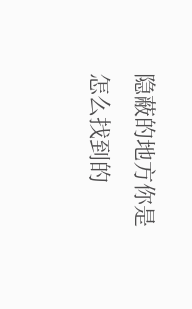隐蔽的地方你是怎么找到的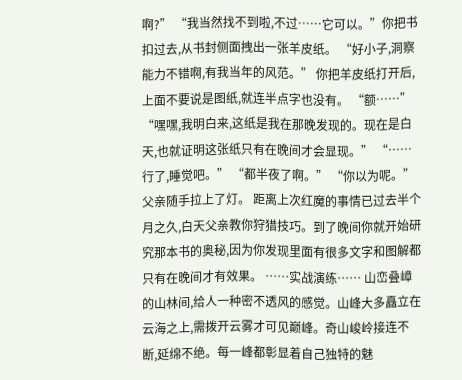啊?” “我当然找不到啦,不过……它可以。”你把书扣过去,从书封侧面拽出一张羊皮纸。 “好小子,洞察能力不错啊,有我当年的风范。” 你把羊皮纸打开后,上面不要说是图纸,就连半点字也没有。 “额……” “嘿嘿,我明白来,这纸是我在那晚发现的。现在是白天,也就证明这张纸只有在晚间才会显现。” “……行了,睡觉吧。” “都半夜了啊。” “你以为呢。”父亲随手拉上了灯。 距离上次红魔的事情已过去半个月之久,白天父亲教你狩猎技巧。到了晚间你就开始研究那本书的奥秘,因为你发现里面有很多文字和图解都只有在晚间才有效果。 ……实战演练…… 山峦叠嶂的山林间,给人一种密不透风的感觉。山峰大多矗立在云海之上,需拨开云雾才可见巅峰。奇山峻岭接连不断,延绵不绝。每一峰都彰显着自己独特的魅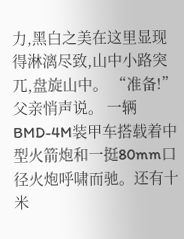力,黑白之美在这里显现得淋漓尽致,山中小路突兀,盘旋山中。 “准备!”父亲悄声说。 一辆BMD-4M装甲车搭载着中型火箭炮和一挺80mm口径火炮呼啸而驰。还有十米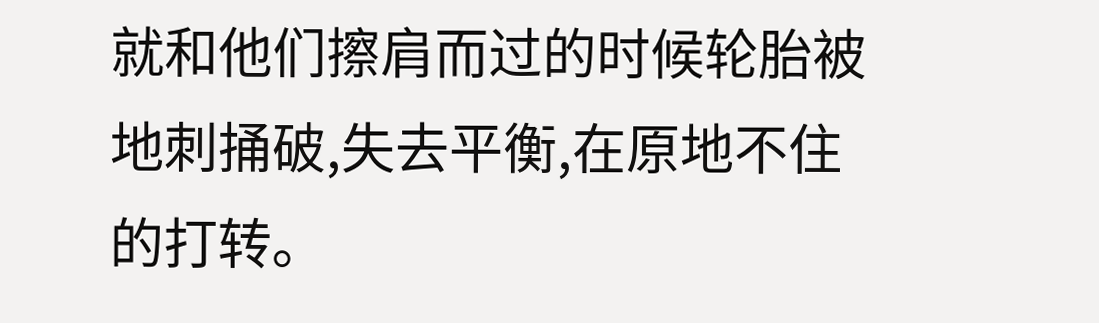就和他们擦肩而过的时候轮胎被地刺捅破,失去平衡,在原地不住的打转。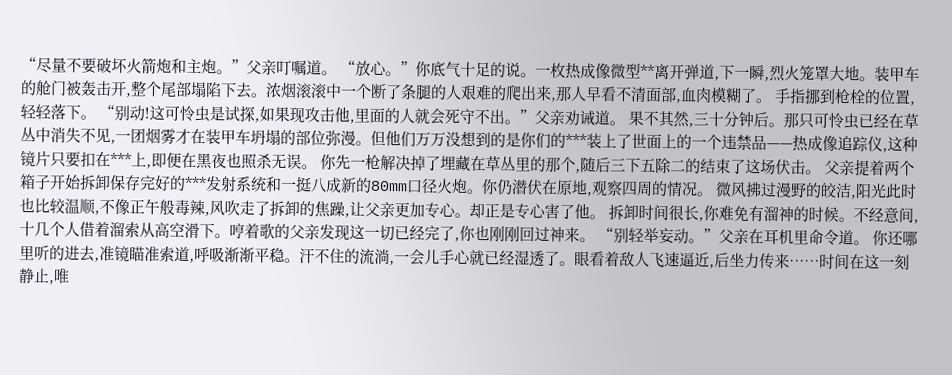“尽量不要破坏火箭炮和主炮。”父亲叮嘱道。 “放心。”你底气十足的说。一枚热成像微型**离开弹道,下一瞬,烈火笼罩大地。装甲车的舱门被轰击开,整个尾部塌陷下去。浓烟滚滚中一个断了条腿的人艰难的爬出来,那人早看不清面部,血肉模糊了。 手指挪到枪栓的位置,轻轻落下。 “别动!这可怜虫是试探,如果现攻击他,里面的人就会死守不出。”父亲劝诫道。 果不其然,三十分钟后。那只可怜虫已经在草丛中消失不见,一团烟雾才在装甲车坍塌的部位弥漫。但他们万万没想到的是你们的***装上了世面上的一个违禁品——热成像追踪仪,这种镜片只要扣在***上,即便在黑夜也照杀无误。 你先一枪解决掉了埋藏在草丛里的那个,随后三下五除二的结束了这场伏击。 父亲提着两个箱子开始拆卸保存完好的***发射系统和一挺八成新的80mm口径火炮。你仍潜伏在原地,观察四周的情况。 微风拂过漫野的皎洁,阳光此时也比较温顺,不像正午般毒辣,风吹走了拆卸的焦躁,让父亲更加专心。却正是专心害了他。 拆卸时间很长,你难免有溜神的时候。不经意间,十几个人借着溜索从高空滑下。哼着歌的父亲发现这一切已经完了,你也刚刚回过神来。 “别轻举妄动。”父亲在耳机里命令道。 你还哪里听的进去,准镜瞄准索道,呼吸渐渐平稳。汗不住的流淌,一会儿手心就已经湿透了。眼看着敌人飞速逼近,后坐力传来……时间在这一刻静止,唯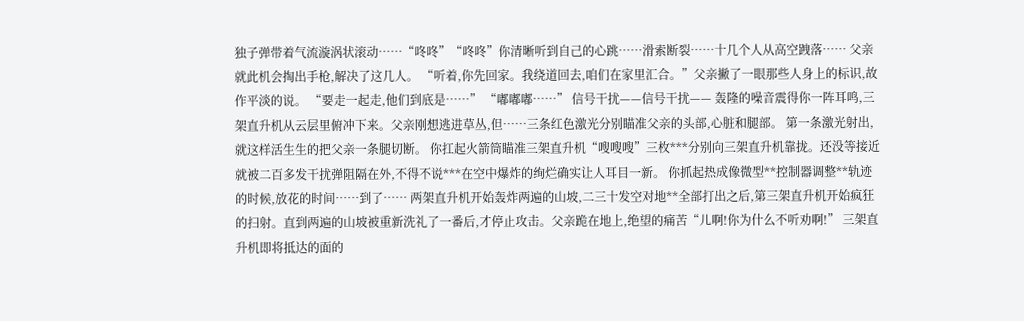独子弹带着气流漩涡状滚动……“咚咚”“咚咚”你清晰听到自己的心跳……滑索断裂……十几个人从高空跩落…… 父亲就此机会掏出手枪,解决了这几人。 “听着,你先回家。我绕道回去,咱们在家里汇合。”父亲撇了一眼那些人身上的标识,故作平淡的说。 “要走一起走,他们到底是……” “嘟嘟嘟……” 信号干扰——信号干扰—— 轰隆的噪音震得你一阵耳鸣,三架直升机从云层里俯冲下来。父亲刚想逃进草丛,但……三条红色激光分别瞄准父亲的头部,心脏和腿部。 第一条激光射出,就这样活生生的把父亲一条腿切断。 你扛起火箭筒瞄准三架直升机“嗖嗖嗖”三枚***分别向三架直升机靠拢。还没等接近就被二百多发干扰弹阻隔在外,不得不说***在空中爆炸的绚烂确实让人耳目一新。 你抓起热成像微型**控制器调整**轨迹的时候,放花的时间……到了…… 两架直升机开始轰炸两遍的山坡,二三十发空对地**全部打出之后,第三架直升机开始疯狂的扫射。直到两遍的山坡被重新洗礼了一番后,才停止攻击。父亲跪在地上,绝望的痛苦“儿啊!你为什么不听劝啊!” 三架直升机即将抵达的面的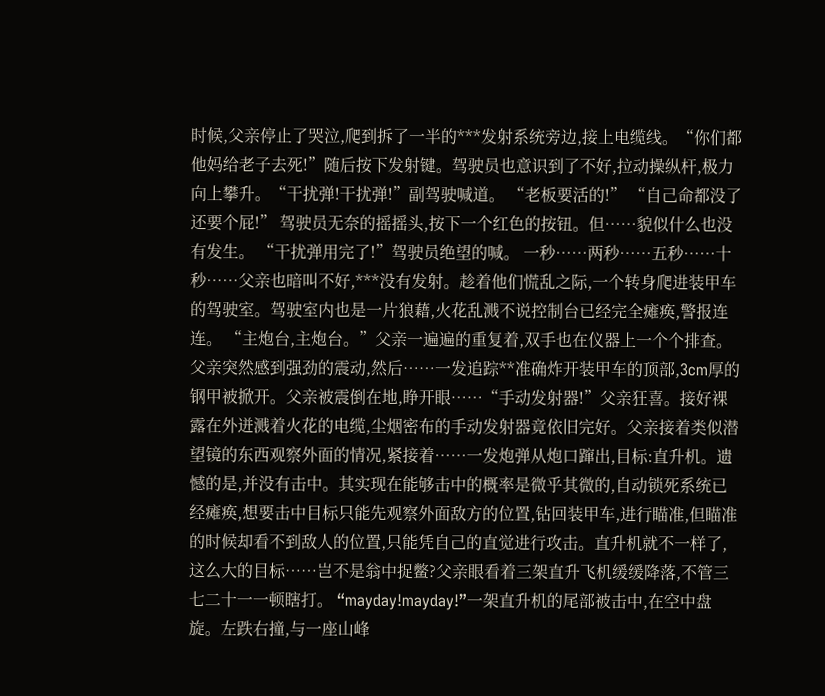时候,父亲停止了哭泣,爬到拆了一半的***发射系统旁边,接上电缆线。“你们都他妈给老子去死!”随后按下发射键。驾驶员也意识到了不好,拉动操纵杆,极力向上攀升。“干扰弹!干扰弹!”副驾驶喊道。 “老板要活的!” “自己命都没了还要个屁!” 驾驶员无奈的摇摇头,按下一个红色的按钮。但……貌似什么也没有发生。 “干扰弹用完了!”驾驶员绝望的喊。 一秒……两秒……五秒……十秒……父亲也暗叫不好,***没有发射。趁着他们慌乱之际,一个转身爬进装甲车的驾驶室。驾驶室内也是一片狼藉,火花乱溅不说控制台已经完全瘫痪,警报连连。 “主炮台,主炮台。”父亲一遍遍的重复着,双手也在仪器上一个个排查。父亲突然感到强劲的震动,然后……一发追踪**准确炸开装甲车的顶部,3cm厚的钢甲被掀开。父亲被震倒在地,睁开眼……“手动发射器!”父亲狂喜。接好裸露在外迸溅着火花的电缆,尘烟密布的手动发射器竟依旧完好。父亲接着类似潜望镜的东西观察外面的情况,紧接着……一发炮弹从炮口蹿出,目标:直升机。遗憾的是,并没有击中。其实现在能够击中的概率是微乎其微的,自动锁死系统已经瘫痪,想要击中目标只能先观察外面敌方的位置,钻回装甲车,进行瞄准,但瞄准的时候却看不到敌人的位置,只能凭自己的直觉进行攻击。直升机就不一样了,这么大的目标……岂不是翁中捉鳖?父亲眼看着三架直升飞机缓缓降落,不管三七二十一一顿瞎打。 “mayday!mayday!”一架直升机的尾部被击中,在空中盘旋。左跌右撞,与一座山峰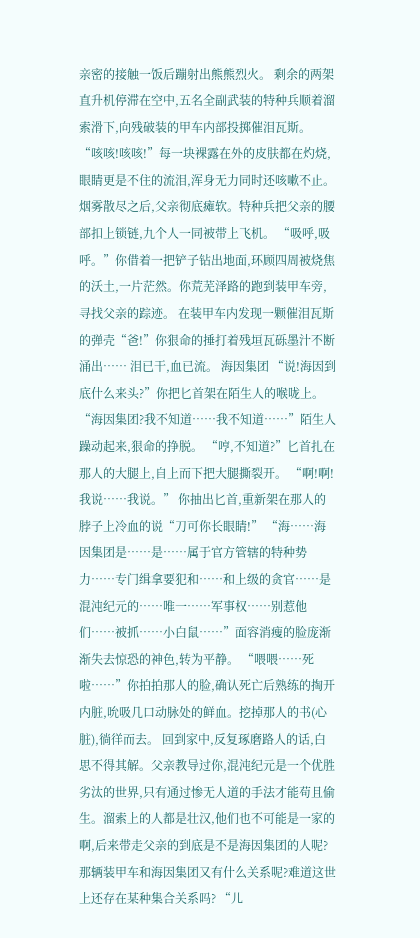亲密的接触一饭后蹦射出熊熊烈火。 剩余的两架直升机停滞在空中,五名全副武装的特种兵顺着溜索滑下,向残破装的甲车内部投掷催泪瓦斯。 “咳咳!咳咳!”每一块裸露在外的皮肤都在灼烧,眼睛更是不住的流泪,浑身无力同时还咳嗽不止。烟雾散尽之后,父亲彻底瘫软。特种兵把父亲的腰部扣上锁链,九个人一同被带上飞机。 “吸呼,吸呼。”你借着一把铲子钻出地面,环顾四周被烧焦的沃土,一片茫然。你荒芜泽路的跑到装甲车旁,寻找父亲的踪迹。 在装甲车内发现一颗催泪瓦斯的弹壳“爸!”你狠命的捶打着残垣瓦砾墨汁不断涌出…… 泪已干,血已流。 海因集团 “说!海因到底什么来头?”你把匕首架在陌生人的喉咙上。“海因集团?我不知道……我不知道……”陌生人躁动起来,狠命的挣脱。 “哼,不知道?”匕首扎在那人的大腿上,自上而下把大腿撕裂开。 “啊!啊!我说……我说。” 你抽出匕首,重新架在那人的脖子上冷血的说“刀可你长眼睛!” “海……海因集团是……是……属于官方管辖的特种势力……专门缉拿要犯和……和上级的贪官……是混沌纪元的……唯一……军事权……别惹他们……被抓……小白鼠……”面容消瘦的脸庞渐渐失去惊恐的神色,转为平静。 “喂喂……死啦……”你拍拍那人的脸,确认死亡后熟练的掏开内脏,吮吸几口动脉处的鲜血。挖掉那人的书(心脏),徜徉而去。 回到家中,反复琢磨路人的话,白思不得其解。父亲教导过你,混沌纪元是一个优胜劣汰的世界,只有通过惨无人道的手法才能苟且偷生。溜索上的人都是壮汉,他们也不可能是一家的啊,后来带走父亲的到底是不是海因集团的人呢?那辆装甲车和海因集团又有什么关系呢?难道这世上还存在某种集合关系吗? “儿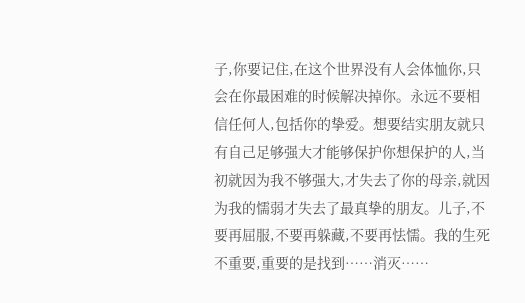子,你要记住,在这个世界没有人会体恤你,只会在你最困难的时候解决掉你。永远不要相信任何人,包括你的挚爱。想要结实朋友就只有自己足够强大才能够保护你想保护的人,当初就因为我不够强大,才失去了你的母亲,就因为我的懦弱才失去了最真挚的朋友。儿子,不要再屈服,不要再躲藏,不要再怯懦。我的生死不重要,重要的是找到……消灭……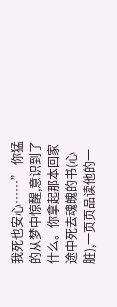我死也安心……” 你猛的从梦中惊醒,意识到了什么。你拿起那本回家途中死去魂魄的书(心脏),一页页品读他的一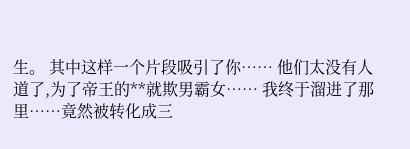生。 其中这样一个片段吸引了你…… 他们太没有人道了,为了帝王的**就欺男霸女…… 我终于溜进了那里……竟然被转化成三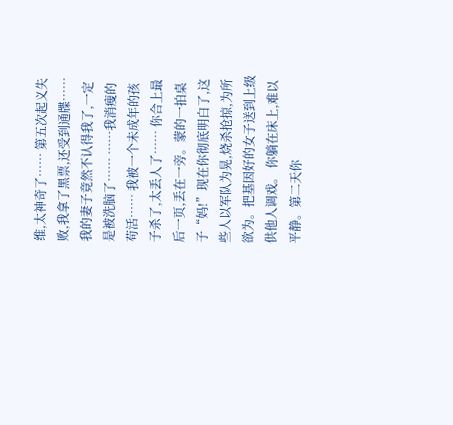维,太神奇了…… 第五次起义失败,我拿了黑票,还受到通牒…… 我的妻子竟然不认得我了,一定是被洗脑了…… ……我消瘦的苟活…… 我被一个未成年的孩子杀了,太丢人了…… 你合上最后一页,丢在一旁。蒙的一拍桌子“妈!”现在你彻底明白了,这些人以军队为晃,烧杀抢掠,为所欲为。把基因好的女子送到上级供他人调戏。 你躺在床上,难以平静。第二天你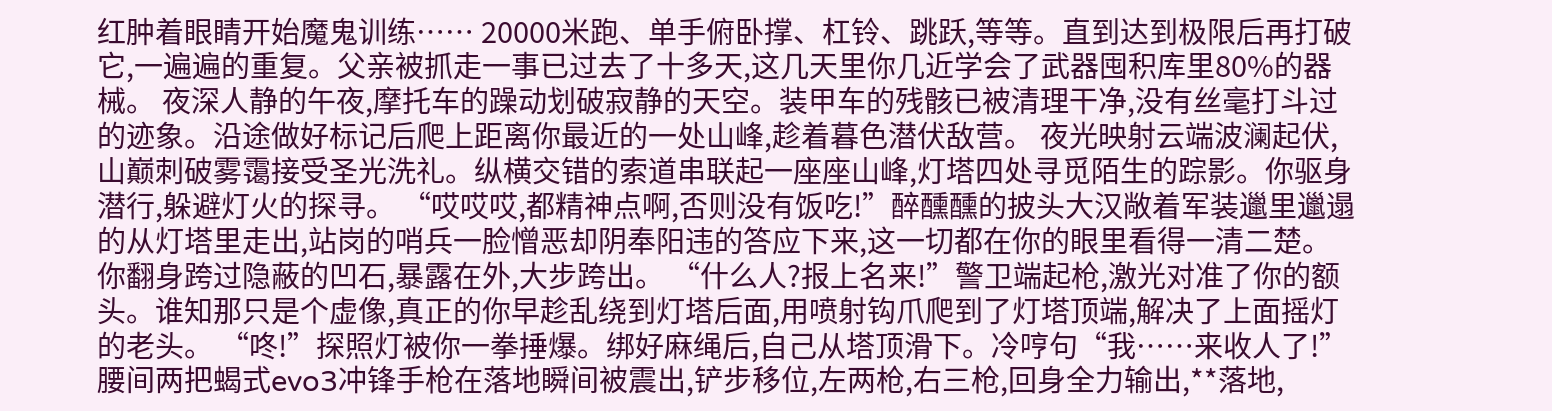红肿着眼睛开始魔鬼训练…… 20000米跑、单手俯卧撑、杠铃、跳跃,等等。直到达到极限后再打破它,一遍遍的重复。父亲被抓走一事已过去了十多天,这几天里你几近学会了武器囤积库里80%的器械。 夜深人静的午夜,摩托车的躁动划破寂静的天空。装甲车的残骸已被清理干净,没有丝毫打斗过的迹象。沿途做好标记后爬上距离你最近的一处山峰,趁着暮色潜伏敌营。 夜光映射云端波澜起伏,山巅刺破雾霭接受圣光洗礼。纵横交错的索道串联起一座座山峰,灯塔四处寻觅陌生的踪影。你驱身潜行,躲避灯火的探寻。 “哎哎哎,都精神点啊,否则没有饭吃!”醉醺醺的披头大汉敞着军装邋里邋遢的从灯塔里走出,站岗的哨兵一脸憎恶却阴奉阳违的答应下来,这一切都在你的眼里看得一清二楚。 你翻身跨过隐蔽的凹石,暴露在外,大步跨出。 “什么人?报上名来!”警卫端起枪,激光对准了你的额头。谁知那只是个虚像,真正的你早趁乱绕到灯塔后面,用喷射钩爪爬到了灯塔顶端,解决了上面摇灯的老头。 “咚!”探照灯被你一拳捶爆。绑好麻绳后,自己从塔顶滑下。冷哼句“我……来收人了!” 腰间两把蝎式evo3冲锋手枪在落地瞬间被震出,铲步移位,左两枪,右三枪,回身全力输出,**落地,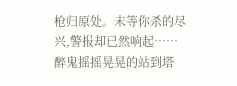枪归原处。未等你杀的尽兴,警报却已然响起…… 醉鬼摇摇晃晃的站到塔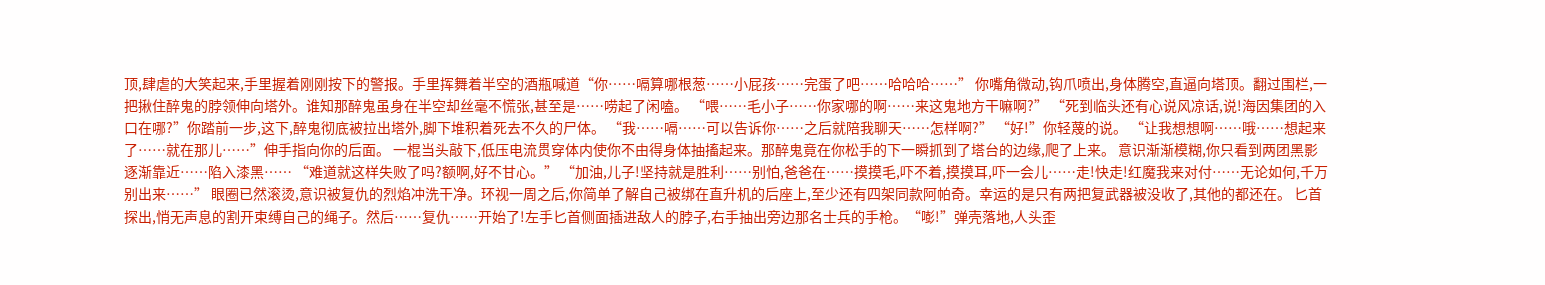顶,肆虐的大笑起来,手里握着刚刚按下的警报。手里挥舞着半空的酒瓶喊道“你……嗝算哪根葱……小屁孩……完蛋了吧……哈哈哈……” 你嘴角微动,钩爪喷出,身体腾空,直逼向塔顶。翻过围栏,一把揪住醉鬼的脖领伸向塔外。谁知那醉鬼虽身在半空却丝毫不慌张,甚至是……唠起了闲嗑。 “喂……毛小子……你家哪的啊……来这鬼地方干嘛啊?” “死到临头还有心说风凉话,说!海因集团的入口在哪?”你踏前一步,这下,醉鬼彻底被拉出塔外,脚下堆积着死去不久的尸体。 “我……嗝……可以告诉你……之后就陪我聊天……怎样啊?” “好!”你轻蔑的说。 “让我想想啊……哦……想起来了……就在那儿……”伸手指向你的后面。 一棍当头敲下,低压电流贯穿体内使你不由得身体抽搐起来。那醉鬼竟在你松手的下一瞬抓到了塔台的边缘,爬了上来。 意识渐渐模糊,你只看到两团黑影逐渐靠近……陷入漆黑…… “难道就这样失败了吗?额啊,好不甘心。” “加油,儿子!坚持就是胜利……别怕,爸爸在……摸摸毛,吓不着,摸摸耳,吓一会儿……走!快走!红魔我来对付……无论如何,千万别出来……” 眼圈已然滚烫,意识被复仇的烈焰冲洗干净。环视一周之后,你简单了解自己被绑在直升机的后座上,至少还有四架同款阿帕奇。幸运的是只有两把复武器被没收了,其他的都还在。 匕首探出,悄无声息的割开束缚自己的绳子。然后……复仇……开始了!左手匕首侧面插进敌人的脖子,右手抽出旁边那名士兵的手枪。“嘭!”弹壳落地,人头歪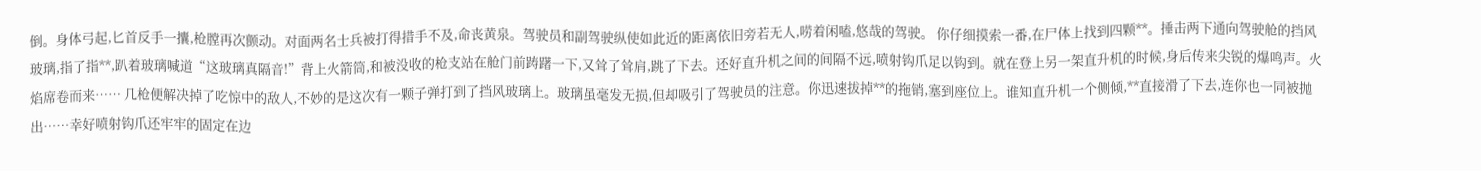倒。身体弓起,匕首反手一攮,枪膛再次颤动。对面两名士兵被打得措手不及,命丧黄泉。驾驶员和副驾驶纵使如此近的距离依旧旁若无人,唠着闲嗑,悠哉的驾驶。 你仔细摸索一番,在尸体上找到四颗**。捶击两下通向驾驶舱的挡风玻璃,指了指**,趴着玻璃喊道“这玻璃真隔音!”背上火箭筒,和被没收的枪支站在舱门前踌躇一下,又耸了耸肩,跳了下去。还好直升机之间的间隔不远,喷射钩爪足以钩到。就在登上另一架直升机的时候,身后传来尖锐的爆鸣声。火焰席卷而来…… 几枪便解决掉了吃惊中的敌人,不妙的是这次有一颗子弹打到了挡风玻璃上。玻璃虽毫发无损,但却吸引了驾驶员的注意。你迅速拔掉**的拖销,塞到座位上。谁知直升机一个侧倾,**直接滑了下去,连你也一同被抛出……幸好喷射钩爪还牢牢的固定在边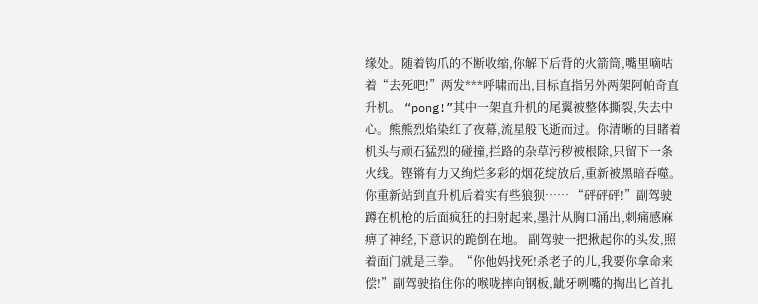缘处。随着钩爪的不断收缩,你解下后背的火箭筒,嘴里嘀咕着“去死吧!”两发***呼啸而出,目标直指另外两架阿帕奇直升机。 “pong!”其中一架直升机的尾翼被整体撕裂,失去中心。熊熊烈焰染红了夜幕,流星般飞逝而过。你清晰的目睹着机头与顽石猛烈的碰撞,拦路的杂草污秽被根除,只留下一条火线。铿锵有力又绚烂多彩的烟花绽放后,重新被黑暗吞噬。你重新站到直升机后着实有些狼狈…… “砰砰砰!”副驾驶蹲在机枪的后面疯狂的扫射起来,墨汁从胸口涌出,刺痛感麻痹了神经,下意识的跪倒在地。 副驾驶一把揪起你的头发,照着面门就是三拳。“你他妈找死!杀老子的儿,我要你拿命来偿!”副驾驶掐住你的喉咙摔向钢板,龇牙咧嘴的掏出匕首扎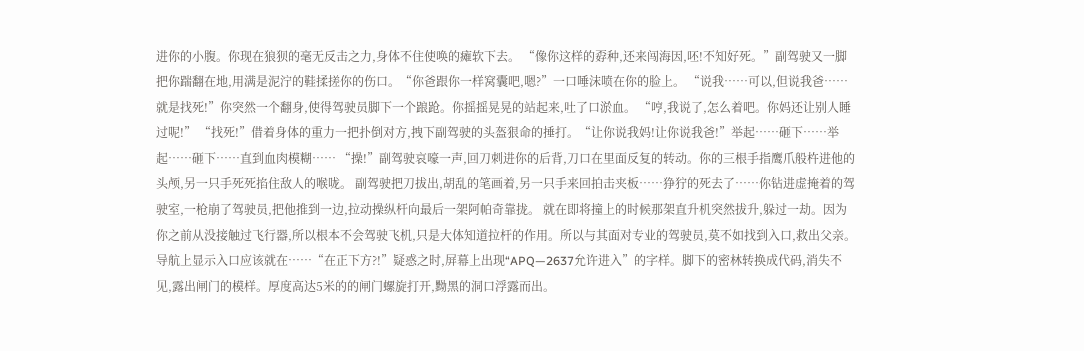进你的小腹。你现在狼狈的毫无反击之力,身体不住使唤的瘫软下去。 “像你这样的孬种,还来闯海因,呸!不知好死。”副驾驶又一脚把你踹翻在地,用满是泥泞的鞋揉搓你的伤口。“你爸跟你一样窝囊吧,嗯?”一口唾沫喷在你的脸上。 “说我……可以,但说我爸……就是找死!”你突然一个翻身,使得驾驶员脚下一个踉跄。你摇摇晃晃的站起来,吐了口淤血。 “哼,我说了,怎么着吧。你妈还让别人睡过呢!” “找死!”借着身体的重力一把扑倒对方,拽下副驾驶的头盔狠命的捶打。“让你说我妈!让你说我爸!”举起……砸下……举起……砸下……直到血肉模糊…… “操!”副驾驶哀嚎一声,回刀刺进你的后背,刀口在里面反复的转动。你的三根手指鹰爪般杵进他的头颅,另一只手死死掐住敌人的喉咙。 副驾驶把刀拔出,胡乱的笔画着,另一只手来回拍击夹板……狰狞的死去了……你钻进虚掩着的驾驶室,一枪崩了驾驶员,把他推到一边,拉动操纵杆向最后一架阿帕奇靠拢。 就在即将撞上的时候那架直升机突然拔升,躲过一劫。因为你之前从没接触过飞行器,所以根本不会驾驶飞机,只是大体知道拉杆的作用。所以与其面对专业的驾驶员,莫不如找到入口,救出父亲。 导航上显示入口应该就在……“在正下方?!”疑惑之时,屏幕上出现“APQ—2637允许进入”的字样。脚下的密林转换成代码,消失不见,露出闸门的模样。厚度高达5米的的闸门螺旋打开,黝黑的洞口浮露而出。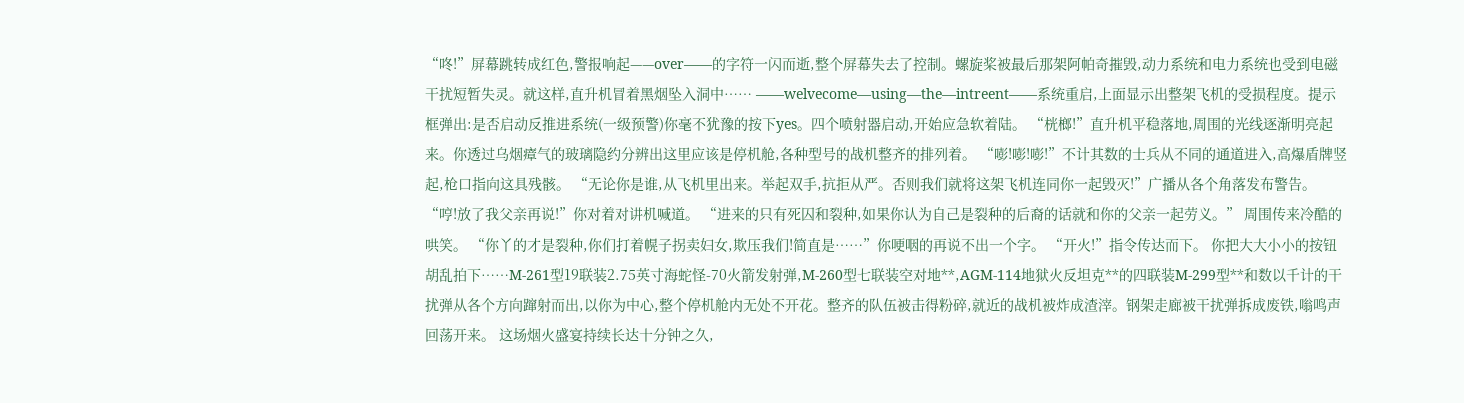“咚!”屏幕跳转成红色,警报响起——over——的字符一闪而逝,整个屏幕失去了控制。螺旋桨被最后那架阿帕奇摧毁,动力系统和电力系统也受到电磁干扰短暂失灵。就这样,直升机冒着黑烟坠入洞中…… ——welvecome—using—the—intreent——系统重启,上面显示出整架飞机的受损程度。提示框弹出:是否启动反推进系统(一级预警)你毫不犹豫的按下yes。四个喷射器启动,开始应急软着陆。 “桄榔!”直升机平稳落地,周围的光线逐渐明亮起来。你透过乌烟瘴气的玻璃隐约分辨出这里应该是停机舱,各种型号的战机整齐的排列着。 “嘭!嘭!嘭!”不计其数的士兵从不同的通道进入,高爆盾牌竖起,枪口指向这具残骸。 “无论你是谁,从飞机里出来。举起双手,抗拒从严。否则我们就将这架飞机连同你一起毁灭!”广播从各个角落发布警告。 “哼!放了我父亲再说!”你对着对讲机喊道。 “进来的只有死囚和裂种,如果你认为自己是裂种的后裔的话就和你的父亲一起劳义。” 周围传来冷酷的哄笑。 “你丫的才是裂种,你们打着幌子拐卖妇女,欺压我们!简直是……”你哽咽的再说不出一个字。 “开火!”指令传达而下。 你把大大小小的按钮胡乱拍下……M-261型19联装2.75英寸海蛇怪-70火箭发射弹,M-260型七联装空对地**,AGM-114地狱火反坦克**的四联装M-299型**和数以千计的干扰弹从各个方向蹿射而出,以你为中心,整个停机舱内无处不开花。整齐的队伍被击得粉碎,就近的战机被炸成渣滓。钢架走廊被干扰弹拆成废铁,嗡鸣声回荡开来。 这场烟火盛宴持续长达十分钟之久,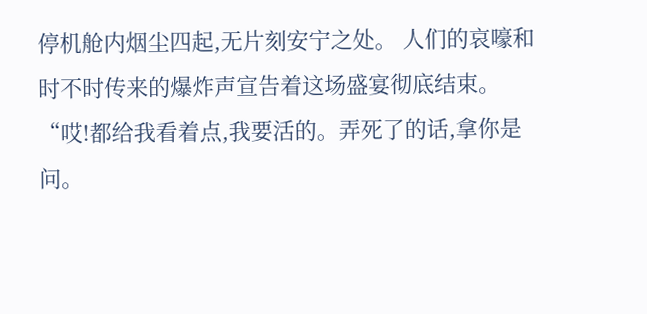停机舱内烟尘四起,无片刻安宁之处。 人们的哀嚎和时不时传来的爆炸声宣告着这场盛宴彻底结束。 “哎!都给我看着点,我要活的。弄死了的话,拿你是问。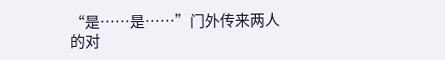“是……是……”门外传来两人的对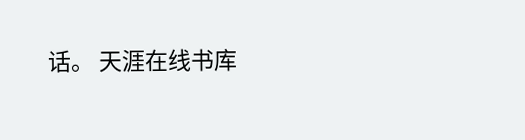话。 天涯在线书库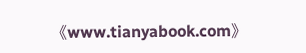《www.tianyabook.com》